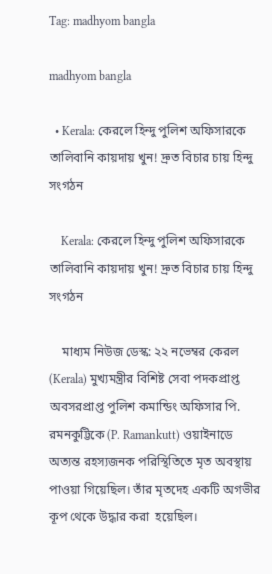Tag: madhyom bangla

madhyom bangla

  • Kerala: কেরলে হিন্দু পুলিশ অফিসারকে তালিবানি কায়দায় খুন! দ্রুত বিচার চায় হিন্দু সংগঠন

    Kerala: কেরলে হিন্দু পুলিশ অফিসারকে তালিবানি কায়দায় খুন! দ্রুত বিচার চায় হিন্দু সংগঠন

    মাধ্যম নিউজ ডেস্ক: ২২ নভেম্বর কেরল (Kerala) মুখ্যমন্ত্রীর বিশিষ্ট সেবা পদকপ্রাপ্ত অবসরপ্রাপ্ত পুলিশ কমান্ডিং অফিসার পি. রমনকুট্টিকে (P. Ramankutt) ওয়াইনাডে অত্যন্ত রহস্যজনক পরিস্থিতিতে মৃত অবস্থায় পাওয়া গিয়েছিল। তাঁর মৃতদেহ একটি অগভীর কূপ থেকে উদ্ধার করা  হয়েছিল।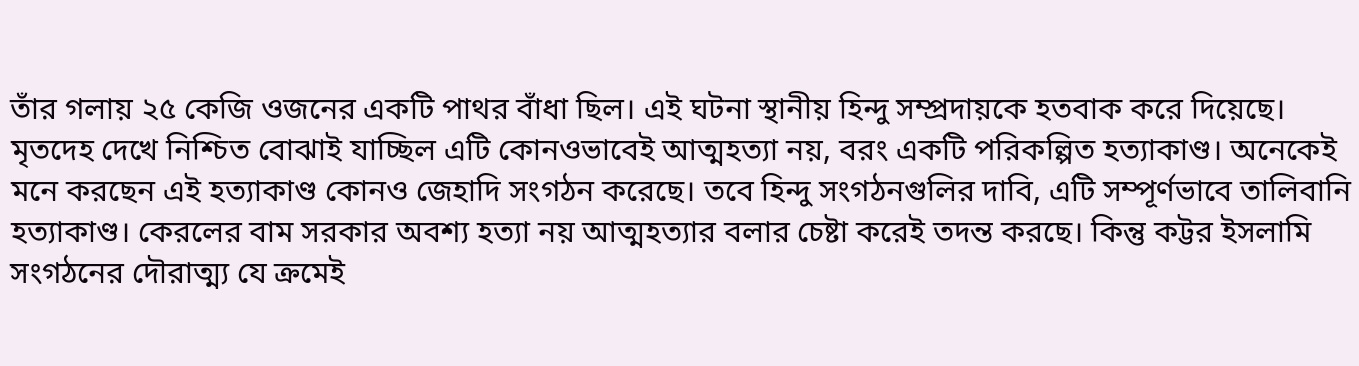তাঁর গলায় ২৫ কেজি ওজনের একটি পাথর বাঁধা ছিল। এই ঘটনা স্থানীয় হিন্দু সম্প্রদায়কে হতবাক করে দিয়েছে। মৃতদেহ দেখে নিশ্চিত বোঝাই যাচ্ছিল এটি কোনওভাবেই আত্মহত্যা নয়, বরং একটি পরিকল্পিত হত্যাকাণ্ড। অনেকেই মনে করছেন এই হত্যাকাণ্ড কোনও জেহাদি সংগঠন করেছে। তবে হিন্দু সংগঠনগুলির দাবি, এটি সম্পূর্ণভাবে তালিবানি হত্যাকাণ্ড। কেরলের বাম সরকার অবশ্য হত্যা নয় আত্মহত্যার বলার চেষ্টা করেই তদন্ত করছে। কিন্তু কট্টর ইসলামি সংগঠনের দৌরাত্ম্য যে ক্রমেই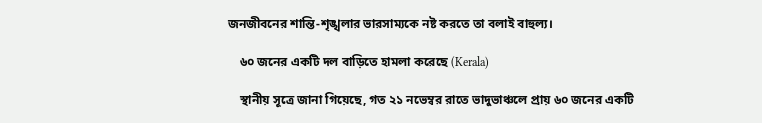জনজীবনের শান্তি-শৃঙ্খলার ভারসাম্যকে নষ্ট করতে তা বলাই বাহুল্য।

    ৬০ জনের একটি দল বাড়িতে হামলা করেছে (Kerala)

    স্থানীয় সূত্রে জানা গিয়েছে, গত ২১ নভেম্বর রাতে ভাদুভাঞ্চলে প্রায় ৬০ জনের একটি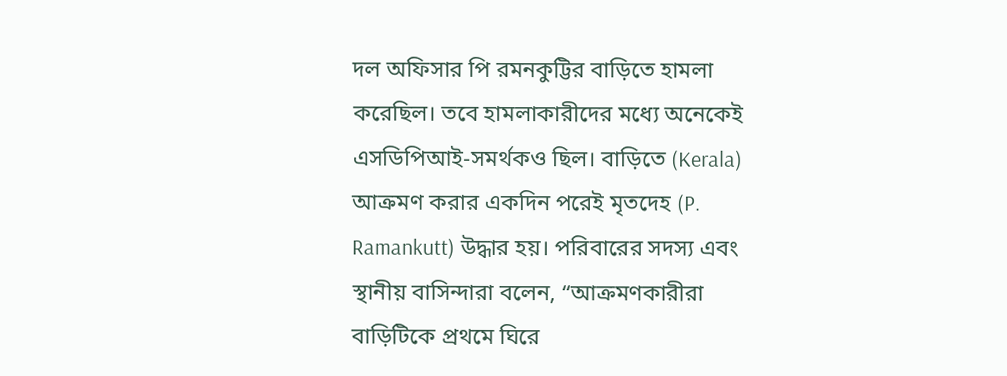দল অফিসার পি রমনকুট্টির বাড়িতে হামলা করেছিল। তবে হামলাকারীদের মধ্যে অনেকেই এসডিপিআই-সমর্থকও ছিল। বাড়িতে (Kerala) আক্রমণ করার একদিন পরেই মৃতদেহ (P. Ramankutt) উদ্ধার হয়। পরিবারের সদস্য এবং স্থানীয় বাসিন্দারা বলেন, “আক্রমণকারীরা বাড়িটিকে প্রথমে ঘিরে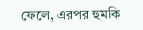ফেলে, এরপর হুমকি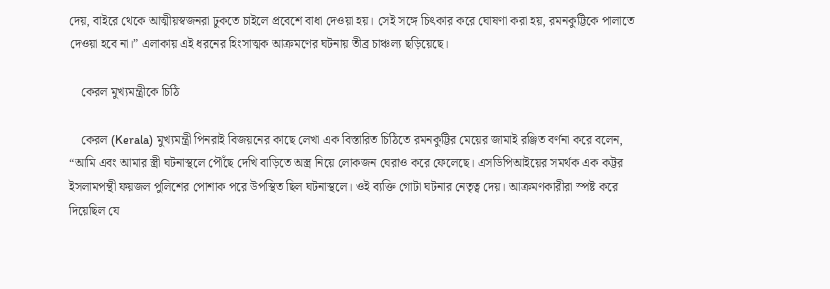দেয়, বাইরে থেকে আত্মীয়স্বজনরা ঢুকতে চাইলে প্রবেশে বাধা দেওয়া হয়। সেই সঙ্গে চিৎকার করে ঘোষণা করা হয়, রমনকুট্টিকে পালাতে দেওয়া হবে না।” এলাকায় এই ধরনের হিংসাত্মক আক্রমণের ঘটনায় তীব্র চাঞ্চল্য ছড়িয়েছে।

    কেরল মুখ্যমন্ত্রীকে চিঠি

    কেরল (Kerala) মুখ্যমন্ত্রী পিনরাই বিজয়নের কাছে লেখা এক বিস্তারিত চিঠিতে রমনকুট্টির মেয়ের জামাই রঞ্জিত বর্ণনা করে বলেন, “আমি এবং আমার স্ত্রী ঘটনাস্থলে পৌঁছে দেখি বাড়িতে অস্ত্র নিয়ে লোকজন ঘেরাও করে ফেলেছে। এসডিপিআইয়ের সমর্থক এক কট্টর ইসলামপন্থী ফয়জল পুলিশের পোশাক পরে উপস্থিত ছিল ঘটনাস্থলে। ওই ব্যক্তি গোটা ঘটনার নেতৃত্ব দেয়। আক্রমণকারীরা স্পষ্ট করে দিয়েছিল যে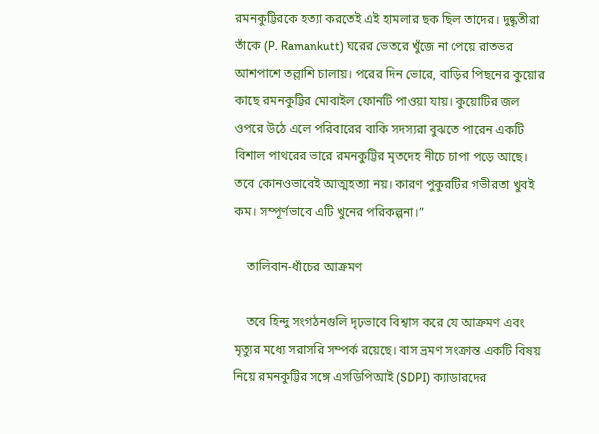রমনকুট্টিরকে হত্যা করতেই এই হামলার ছক ছিল তাদের। দুষ্কৃতীরা তাঁকে (P. Ramankutt) ঘরের ভেতরে খুঁজে না পেয়ে রাতভর আশপাশে তল্লাশি চালায়। পরের দিন ভোরে, বাড়ির পিছনের কুয়োর কাছে রমনকুট্টির মোবাইল ফোনটি পাওয়া যায়। কুয়োটির জল ওপরে উঠে এলে পরিবারের বাকি সদস্যরা বুঝতে পারেন একটি বিশাল পাথরের ভারে রমনকুট্টির মৃতদেহ নীচে চাপা পড়ে আছে। তবে কোনওভাবেই আত্মহত্যা নয়। কারণ পুকুরটির গভীরতা খুবই কম। সম্পূর্ণভাবে এটি খুনের পরিকল্পনা।”

    তালিবান-ধাঁচের আক্রমণ

    তবে হিন্দু সংগঠনগুলি দৃঢ়ভাবে বিশ্বাস করে যে আক্রমণ এবং মৃত্যুর মধ্যে সরাসরি সম্পর্ক রয়েছে। বাস ভ্রমণ সংক্রান্ত একটি বিষয় নিয়ে রমনকুট্টির সঙ্গে এসডিপিআই (SDPI) ক্যাডারদের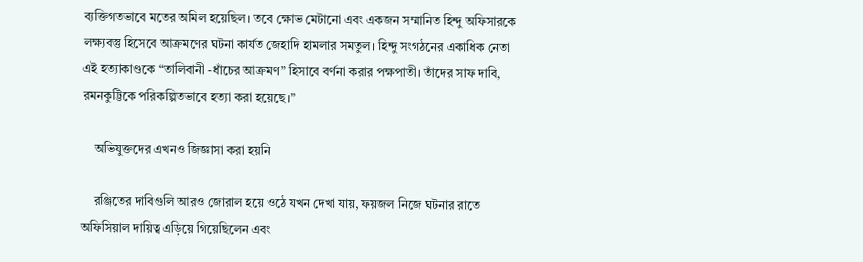ব্যক্তিগতভাবে মতের অমিল হয়েছিল। তবে ক্ষোভ মেটানো এবং একজন সম্মানিত হিন্দু অফিসারকে লক্ষ্যবস্তু হিসেবে আক্রমণের ঘটনা কার্যত জেহাদি হামলার সমতুল। হিন্দু সংগঠনের একাধিক নেতা এই হত্যাকাণ্ডকে “তালিবানী -ধাঁচের আক্রমণ” হিসাবে বর্ণনা করার পক্ষপাতী। তাঁদের সাফ দাবি, রমনকুট্টিকে পরিকল্পিতভাবে হত্যা করা হয়েছে।”

    অভিযুক্তদের এখনও জিজ্ঞাসা করা হয়নি

    রঞ্জিতের দাবিগুলি আরও জোরাল হয়ে ওঠে যখন দেখা যায়, ফয়জল নিজে ঘটনার রাতে অফিসিয়াল দায়িত্ব এড়িয়ে গিয়েছিলেন এবং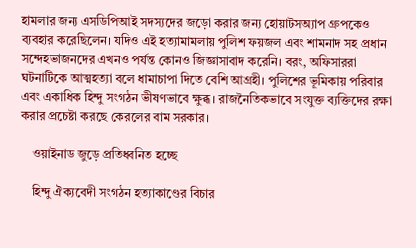হামলার জন্য এসডিপিআই সদস্যদের জড়ো করার জন্য হোয়াটসঅ্যাপ গ্রুপকেও ব্যবহার করেছিলেন। যদিও এই হত্যামামলায় পুলিশ ফয়জল এবং শামনাদ সহ প্রধান সন্দেহভাজনদের এখনও পর্যন্ত কোনও জিজ্ঞাসাবাদ করেনি। বরং, অফিসাররা ঘটনাটিকে আত্মহত্যা বলে ধামাচাপা দিতে বেশি আগ্রহী। পুলিশের ভূমিকায় পরিবার এবং একাধিক হিন্দু সংগঠন ভীষণভাবে ক্ষুব্ধ। রাজনৈতিকভাবে সংযুক্ত ব্যক্তিদের রক্ষা করার প্রচেষ্টা করছে কেরলের বাম সরকার।

    ওয়াইনাড জুড়ে প্রতিধ্বনিত হচ্ছে

    হিন্দু ঐক্যবেদী সংগঠন হত্যাকাণ্ডের বিচার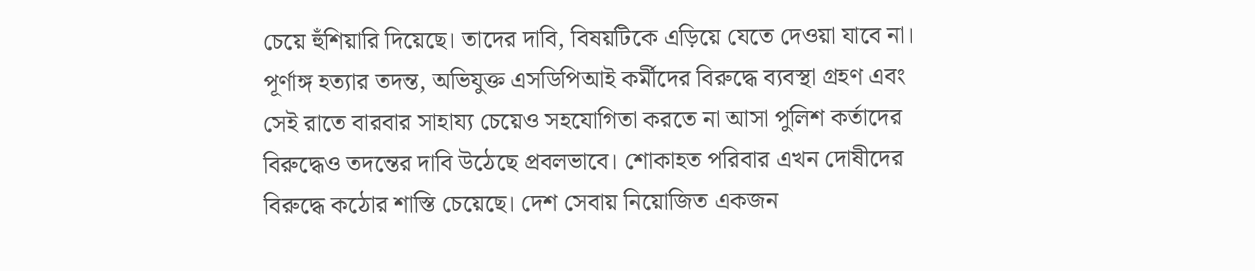চেয়ে হুঁশিয়ারি দিয়েছে। তাদের দাবি, বিষয়টিকে এড়িয়ে যেতে দেওয়া যাবে না। পূর্ণাঙ্গ হত্যার তদন্ত, অভিযুক্ত এসডিপিআই কর্মীদের বিরুদ্ধে ব্যবস্থা গ্রহণ এবং সেই রাতে বারবার সাহায্য চেয়েও সহযোগিতা করতে না আসা পুলিশ কর্তাদের বিরুদ্ধেও তদন্তের দাবি উঠেছে প্রবলভাবে। শোকাহত পরিবার এখন দোষীদের বিরুদ্ধে কঠোর শাস্তি চেয়েছে। দেশ সেবায় নিয়োজিত একজন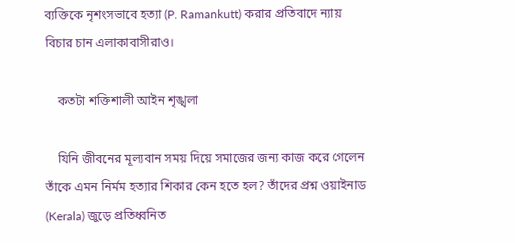ব্যক্তিকে নৃশংসভাবে হত্যা (P. Ramankutt) করার প্রতিবাদে ন্যায় বিচার চান এলাকাবাসীরাও।

    কতটা শক্তিশালী আইন শৃঙ্খলা

    যিনি জীবনের মূল্যবান সময় দিয়ে সমাজের জন্য কাজ করে গেলেন তাঁকে এমন নির্মম হত্যার শিকার কেন হতে হল? তাঁদের প্রশ্ন ওয়াইনাড (Kerala) জুড়ে প্রতিধ্বনিত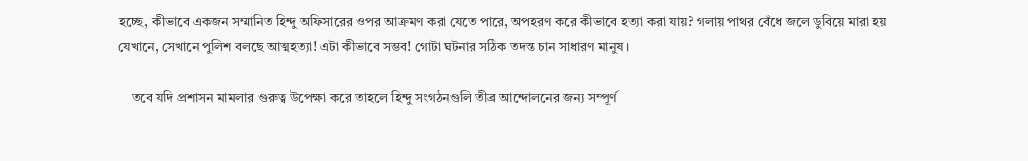হচ্ছে, কীভাবে একজন সম্মানিত হিন্দু অফিসারের ওপর আক্রমণ করা যেতে পারে, অপহরণ করে কীভাবে হত্যা করা যায়? গলায় পাথর বেঁধে জলে ডুবিয়ে মারা হয় যেখানে, সেখানে পুলিশ বলছে আত্মহত্যা! এটা কীভাবে সম্ভব! গোটা ঘটনার সঠিক তদন্ত চান সাধারণ মানুষ।

    তবে যদি প্রশাসন মামলার গুরুত্ব উপেক্ষা করে তাহলে হিন্দু সংগঠনগুলি তীব্র আন্দোলনের জন্য সম্পূর্ণ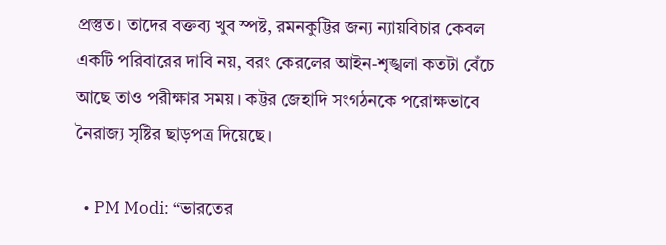প্রস্তুত। তাদের বক্তব্য খুব স্পষ্ট, রমনকুট্টির জন্য ন্যায়বিচার কেবল একটি পরিবারের দাবি নয়, বরং কেরলের আইন-শৃঙ্খলা কতটা বেঁচে আছে তাও পরীক্ষার সময়। কট্টর জেহাদি সংগঠনকে পরোক্ষভাবে নৈরাজ্য সৃষ্টির ছাড়পত্র দিয়েছে।

  • PM Modi: “ভারতের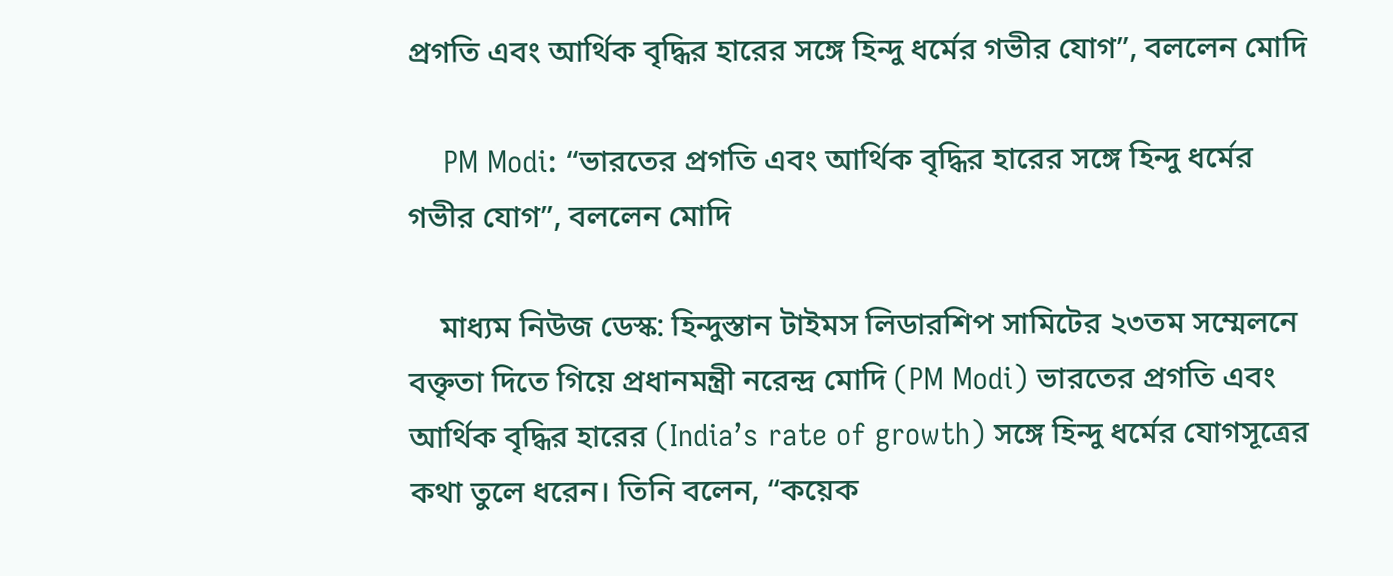প্রগতি এবং আর্থিক বৃদ্ধির হারের সঙ্গে হিন্দু ধর্মের গভীর যোগ”, বললেন মোদি

    PM Modi: “ভারতের প্রগতি এবং আর্থিক বৃদ্ধির হারের সঙ্গে হিন্দু ধর্মের গভীর যোগ”, বললেন মোদি

    মাধ্যম নিউজ ডেস্ক: হিন্দুস্তান টাইমস লিডারশিপ সামিটের ২৩তম সম্মেলনে বক্তৃতা দিতে গিয়ে প্রধানমন্ত্রী নরেন্দ্র মোদি (PM Modi) ভারতের প্রগতি এবং আর্থিক বৃদ্ধির হারের (India’s rate of growth) সঙ্গে হিন্দু ধর্মের যোগসূত্রের কথা তুলে ধরেন। তিনি বলেন, “কয়েক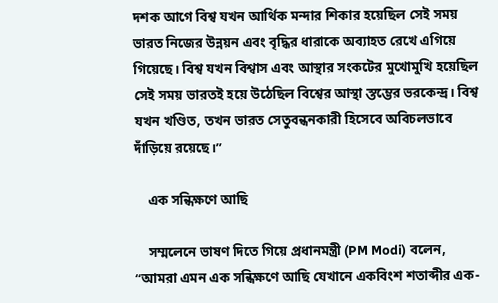দশক আগে বিশ্ব যখন আর্থিক মন্দার শিকার হয়েছিল সেই সময় ভারত নিজের উন্নয়ন এবং বৃদ্ধির ধারাকে অব্যাহত রেখে এগিয়ে গিয়েছে। বিশ্ব যখন বিশ্বাস এবং আস্থার সংকটের মুখোমুখি হয়েছিল সেই সময় ভারতই হয়ে উঠেছিল বিশ্বের আস্থা স্তম্ভের ভরকেন্দ্র। বিশ্ব যখন খণ্ডিত, তখন ভারত সেতুবন্ধনকারী হিসেবে অবিচলভাবে দাঁড়িয়ে রয়েছে।”

    এক সন্ধিক্ষণে আছি

    সম্মলেনে ভাষণ দিতে গিয়ে প্রধানমন্ত্রী (PM Modi) বলেন, “আমরা এমন এক সন্ধিক্ষণে আছি যেখানে একবিংশ শতাব্দীর এক-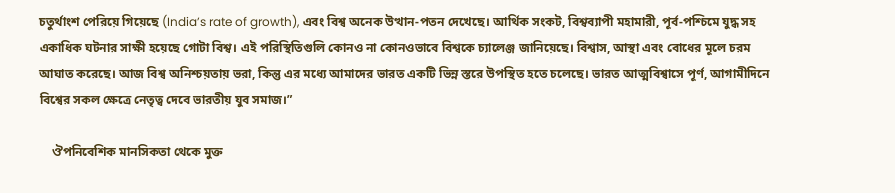চতুর্থাংশ পেরিয়ে গিয়েছে (India’s rate of growth), এবং বিশ্ব অনেক উত্থান-পতন দেখেছে। আর্থিক সংকট, বিশ্বব্যাপী মহামারী, পূর্ব-পশ্চিমে যুদ্ধ সহ একাধিক ঘটনার সাক্ষী হয়েছে গোটা বিশ্ব। এই পরিস্থিতিগুলি কোনও না কোনওভাবে বিশ্বকে চ্যালেঞ্জ জানিয়েছে। বিশ্বাস, আস্থা এবং বোধের মূলে চরম আঘাত করেছে। আজ বিশ্ব অনিশ্চয়তায় ভরা, কিন্তু এর মধ্যে আমাদের ভারত একটি ভিন্ন স্তরে উপস্থিত হতে চলেছে। ভারত আত্মবিশ্বাসে পূর্ণ, আগামীদিনে বিশ্বের সকল ক্ষেত্রে নেতৃত্ব দেবে ভারতীয় যুব সমাজ।”

    ঔপনিবেশিক মানসিকতা থেকে মুক্ত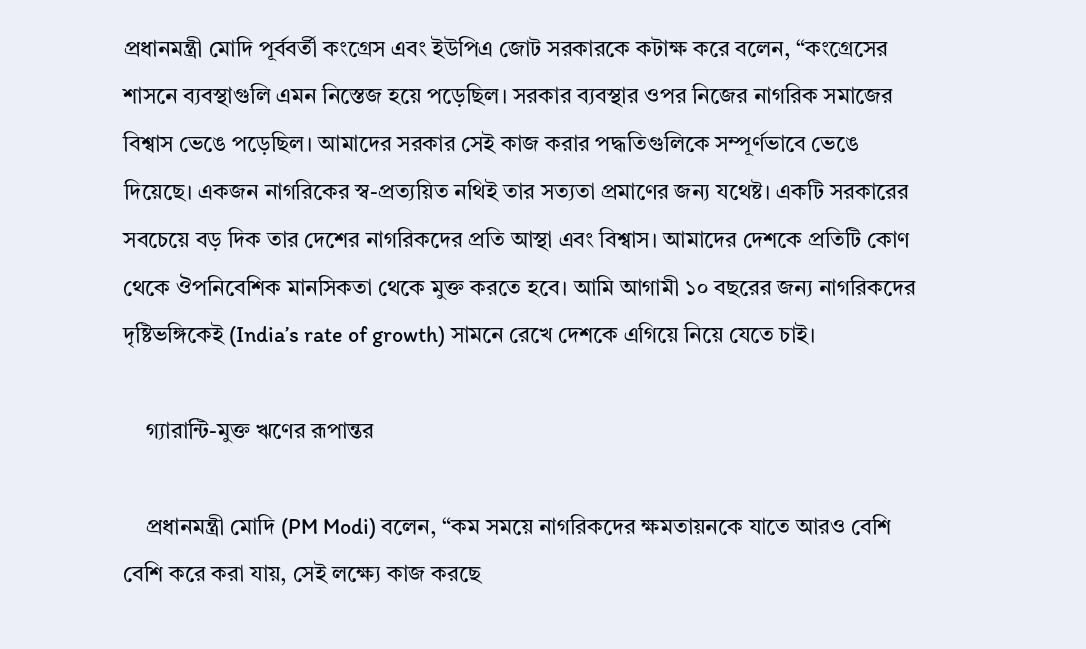প্রধানমন্ত্রী মোদি পূর্ববর্তী কংগ্রেস এবং ইউপিএ জোট সরকারকে কটাক্ষ করে বলেন, “কংগ্রেসের শাসনে ব্যবস্থাগুলি এমন নিস্তেজ হয়ে পড়েছিল। সরকার ব্যবস্থার ওপর নিজের নাগরিক সমাজের বিশ্বাস ভেঙে পড়েছিল। আমাদের সরকার সেই কাজ করার পদ্ধতিগুলিকে সম্পূর্ণভাবে ভেঙে দিয়েছে। একজন নাগরিকের স্ব-প্রত্যয়িত নথিই তার সত্যতা প্রমাণের জন্য যথেষ্ট। একটি সরকারের সবচেয়ে বড় দিক তার দেশের নাগরিকদের প্রতি আস্থা এবং বিশ্বাস। আমাদের দেশকে প্রতিটি কোণ থেকে ঔপনিবেশিক মানসিকতা থেকে মুক্ত করতে হবে। আমি আগামী ১০ বছরের জন্য নাগরিকদের দৃষ্টিভঙ্গিকেই (India’s rate of growth) সামনে রেখে দেশকে এগিয়ে নিয়ে যেতে চাই।

    গ্যারান্টি-মুক্ত ঋণের রূপান্তর

    প্রধানমন্ত্রী মোদি (PM Modi) বলেন, “কম সময়ে নাগরিকদের ক্ষমতায়নকে যাতে আরও বেশি বেশি করে করা যায়, সেই লক্ষ্যে কাজ করছে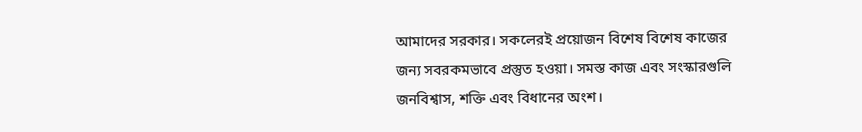আমাদের সরকার। সকলেরই প্রয়োজন বিশেষ বিশেষ কাজের জন্য সবরকমভাবে প্রস্তুত হওয়া। সমস্ত কাজ এবং সংস্কারগুলি জনবিশ্বাস, শক্তি এবং বিধানের অংশ।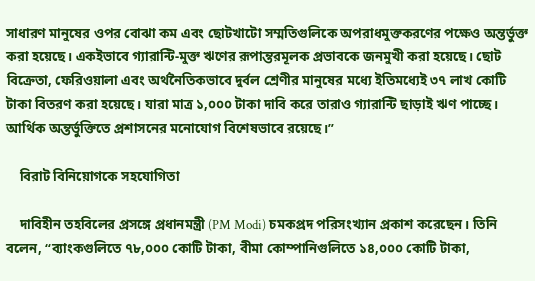সাধারণ মানুষের ওপর বোঝা কম এবং ছোটখাটো সম্মতিগুলিকে অপরাধমুক্তকরণের পক্ষেও অন্তর্ভুক্ত করা হয়েছে। একইভাবে গ্যারান্টি-মুক্ত ঋণের রূপান্তরমূলক প্রভাবকে জনমুখী করা হয়েছে। ছোট বিক্রেতা, ফেরিওয়ালা এবং অর্থনৈতিকভাবে দুর্বল শ্রেণীর মানুষের মধ্যে ইতিমধ্যেই ৩৭ লাখ কোটি টাকা বিতরণ করা হয়েছে। যারা মাত্র ১,০০০ টাকা দাবি করে তারাও গ্যারান্টি ছাড়াই ঋণ পাচ্ছে। আর্থিক অন্তর্ভুক্তিতে প্রশাসনের মনোযোগ বিশেষভাবে রয়েছে।”

    বিরাট বিনিয়োগকে সহযোগিতা

    দাবিহীন তহবিলের প্রসঙ্গে প্রধানমন্ত্রী (PM Modi) চমকপ্রদ পরিসংখ্যান প্রকাশ করেছেন। তিনি বলেন, “ব্যাংকগুলিতে ৭৮,০০০ কোটি টাকা, বীমা কোম্পানিগুলিতে ১৪,০০০ কোটি টাকা,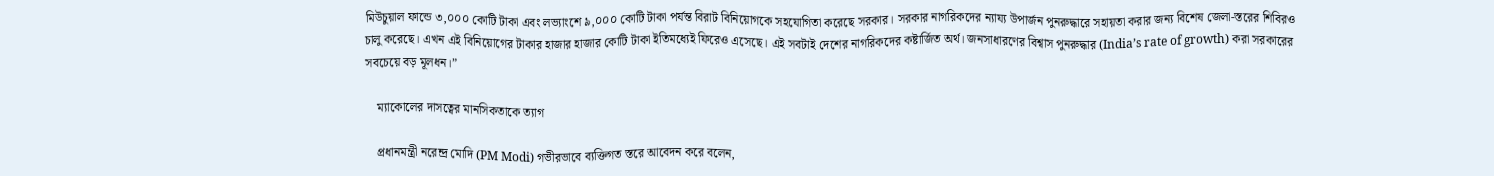মিউচুয়াল ফান্ডে ৩,০০০ কোটি টাকা এবং লভ্যাংশে ৯,০০০ কোটি টাকা পর্যন্ত বিরাট বিনিয়োগকে সহযোগিতা করেছে সরকার। সরকার নাগরিকদের ন্যায্য উপার্জন পুনরুদ্ধারে সহায়তা করার জন্য বিশেষ জেলা-স্তরের শিবিরও চালু করেছে। এখন এই বিনিয়োগের টাকার হাজার হাজার কোটি টাকা ইতিমধ্যেই ফিরেও এসেছে। এই সবটাই দেশের নাগরিকদের কষ্টার্জিত অর্থ। জনসাধারণের বিশ্বাস পুনরুদ্ধার (India’s rate of growth) করা সরকারের সবচেয়ে বড় মূলধন।”

    ম্যাকোলের দাসত্বের মানসিকতাকে ত্যাগ

    প্রধানমন্ত্রী নরেন্দ্র মোদি (PM Modi) গভীরভাবে ব্যক্তিগত স্তরে আবেদন করে বলেন,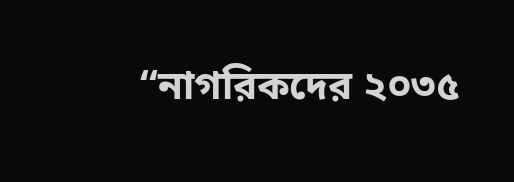“নাগরিকদের ২০৩৫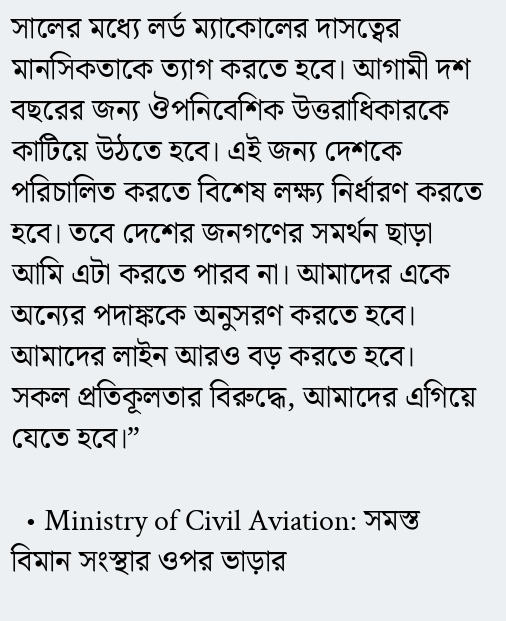সালের মধ্যে লর্ড ম্যাকোলের দাসত্বের মানসিকতাকে ত্যাগ করতে হবে। আগামী দশ বছরের জন্য ঔপনিবেশিক উত্তরাধিকারকে কাটিয়ে উঠতে হবে। এই জন্য দেশকে পরিচালিত করতে বিশেষ লক্ষ্য নির্ধারণ করতে হবে। তবে দেশের জনগণের সমর্থন ছাড়া আমি এটা করতে পারব না। আমাদের একে অন্যের পদাঙ্ককে অনুসরণ করতে হবে। আমাদের লাইন আরও বড় করতে হবে। সকল প্রতিকূলতার বিরুদ্ধে, আমাদের এগিয়ে যেতে হবে।”

  • Ministry of Civil Aviation: সমস্ত বিমান সংস্থার ওপর ভাড়ার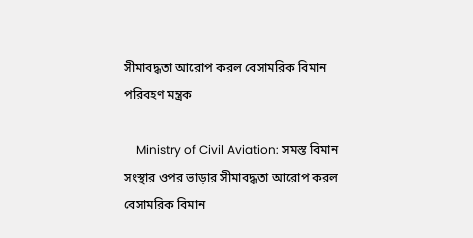সীমাবদ্ধতা আরোপ করল বেসামরিক বিমান পরিবহণ মন্ত্রক

    Ministry of Civil Aviation: সমস্ত বিমান সংস্থার ওপর ভাড়ার সীমাবদ্ধতা আরোপ করল বেসামরিক বিমান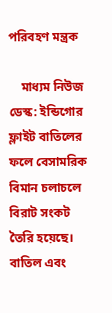পরিবহণ মন্ত্রক

    মাধ্যম নিউজ ডেস্ক: ইন্ডিগোর ফ্লাইট বাতিলের ফলে বেসামরিক বিমান চলাচলে বিরাট সংকট তৈরি হয়েছে। বাতিল এবং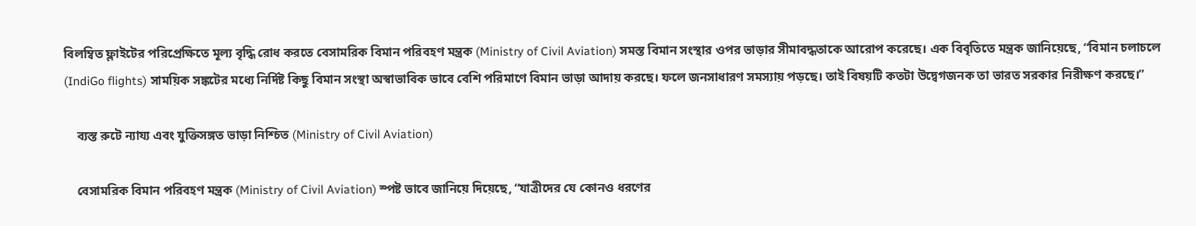বিলম্বিত ফ্লাইটের পরিপ্রেক্ষিতে মূল্য বৃদ্ধি রোধ করতে বেসামরিক বিমান পরিবহণ মন্ত্রক (Ministry of Civil Aviation) সমস্ত বিমান সংস্থার ওপর ভাড়ার সীমাবদ্ধতাকে আরোপ করেছে। এক বিবৃতিতে মন্ত্রক জানিয়েছে, “বিমান চলাচলে (IndiGo flights) সাময়িক সঙ্কটের মধ্যে নির্দিষ্ট কিছু বিমান সংস্থা অস্বাভাবিক ভাবে বেশি পরিমাণে বিমান ভাড়া আদায় করছে। ফলে জনসাধারণ সমস্যায় পড়ছে। তাই বিষয়টি কতটা উদ্বেগজনক তা ভারত সরকার নিরীক্ষণ করছে।”

    ব্যস্ত রুটে ন্যায্য এবং যুক্তিসঙ্গত ভাড়া নিশ্চিত (Ministry of Civil Aviation)

    বেসামরিক বিমান পরিবহণ মন্ত্রক (Ministry of Civil Aviation) স্পষ্ট ভাবে জানিয়ে দিয়েছে, “যাত্রীদের যে কোনও ধরণের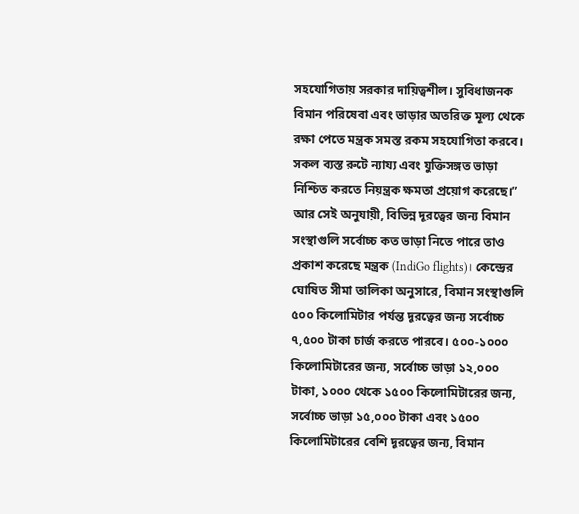সহযোগিতায় সরকার দায়িত্বশীল। সুবিধাজনক বিমান পরিষেবা এবং ভাড়ার অতরিক্ত মূল্য থেকে রক্ষা পেতে মন্ত্রক সমস্ত রকম সহযোগিতা করবে। সকল ব্যস্ত রুটে ন্যায্য এবং যুক্তিসঙ্গত ভাড়া নিশ্চিত করতে নিয়ন্ত্রক ক্ষমতা প্রয়োগ করেছে।” আর সেই অনুযায়ী, বিভিন্ন দূরত্বের জন্য বিমান সংস্থাগুলি সর্বোচ্চ কত ভাড়া নিতে পারে তাও প্রকাশ করেছে মন্ত্রক (IndiGo flights)। কেন্দ্রের ঘোষিত সীমা তালিকা অনুসারে, বিমান সংস্থাগুলি ৫০০ কিলোমিটার পর্যন্ত দূরত্বের জন্য সর্বোচ্চ ৭,৫০০ টাকা চার্জ করতে পারবে। ৫০০-১০০০ কিলোমিটারের জন্য, সর্বোচ্চ ভাড়া ১২,০০০ টাকা, ১০০০ থেকে ১৫০০ কিলোমিটারের জন্য, সর্বোচ্চ ভাড়া ১৫,০০০ টাকা এবং ১৫০০ কিলোমিটারের বেশি দূরত্বের জন্য, বিমান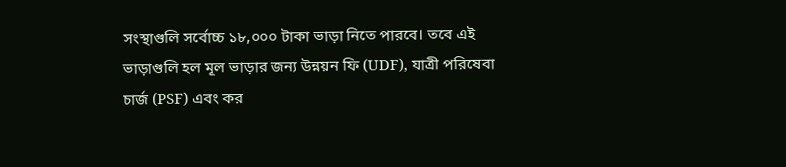সংস্থাগুলি সর্বোচ্চ ১৮,০০০ টাকা ভাড়া নিতে পারবে। তবে এই ভাড়াগুলি হল মূল ভাড়ার জন্য উন্নয়ন ফি (UDF), যাত্রী পরিষেবা চার্জ (PSF) এবং কর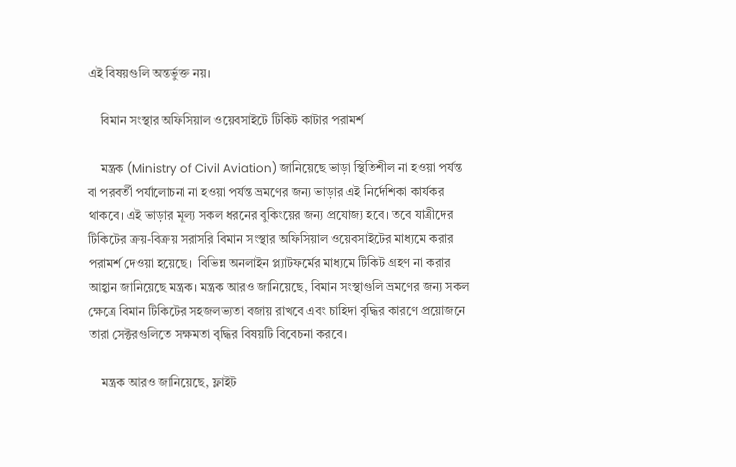এই বিষয়গুলি অন্তর্ভুক্ত নয়।

    বিমান সংস্থার অফিসিয়াল ওয়েবসাইটে টিকিট কাটার পরামর্শ

    মন্ত্রক (Ministry of Civil Aviation) জানিয়েছে ভাড়া স্থিতিশীল না হওয়া পর্যন্ত বা পরবর্তী পর্যালোচনা না হওয়া পর্যন্ত ভ্রমণের জন্য ভাড়ার এই নির্দেশিকা কার্যকর থাকবে। এই ভাড়ার মূল্য সকল ধরনের বুকিংয়ের জন্য প্রযোজ্য হবে। তবে যাত্রীদের টিকিটের ক্রয়-বিক্রয় সরাসরি বিমান সংস্থার অফিসিয়াল ওয়েবসাইটের মাধ্যমে করার পরামর্শ দেওয়া হয়েছে।  বিভিন্ন অনলাইন প্ল্যাটফর্মের মাধ্যমে টিকিট গ্রহণ না করার আহ্বান জানিয়েছে মন্ত্রক। মন্ত্রক আরও জানিয়েছে, বিমান সংস্থাগুলি ভ্রমণের জন্য সকল ক্ষেত্রে বিমান টিকিটের সহজলভ্যতা বজায় রাখবে এবং চাহিদা বৃদ্ধির কারণে প্রয়োজনে তারা সেক্টরগুলিতে সক্ষমতা বৃদ্ধির বিষয়টি বিবেচনা করবে।

    মন্ত্রক আরও জানিয়েছে, ফ্লাইট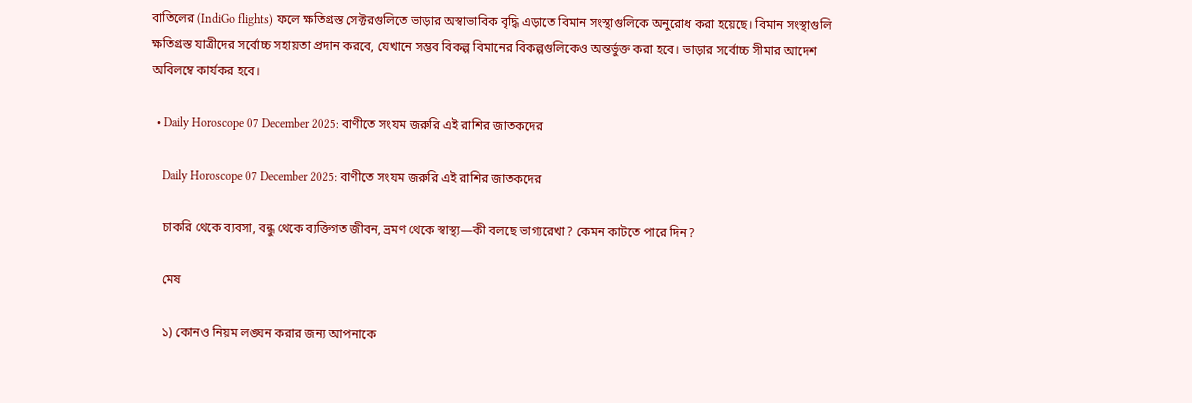বাতিলের (IndiGo flights) ফলে ক্ষতিগ্রস্ত সেক্টরগুলিতে ভাড়ার অস্বাভাবিক বৃদ্ধি এড়াতে বিমান সংস্থাগুলিকে অনুরোধ করা হয়েছে। বিমান সংস্থাগুলি ক্ষতিগ্রস্ত যাত্রীদের সর্বোচ্চ সহায়তা প্রদান করবে, যেখানে সম্ভব বিকল্প বিমানের বিকল্পগুলিকেও অন্তর্ভুক্ত করা হবে। ভাড়ার সর্বোচ্চ সীমার আদেশ অবিলম্বে কার্যকর হবে।

  • Daily Horoscope 07 December 2025: বাণীতে সংযম জরুরি এই রাশির জাতকদের

    Daily Horoscope 07 December 2025: বাণীতে সংযম জরুরি এই রাশির জাতকদের

    চাকরি থেকে ব্যবসা, বন্ধু থেকে ব্যক্তিগত জীবন, ভ্রমণ থেকে স্বাস্থ্য—কী বলছে ভাগ্যরেখা? কেমন কাটতে পারে দিন?

    মেষ

    ১) কোনও নিয়ম লঙ্ঘন করার জন্য আপনাকে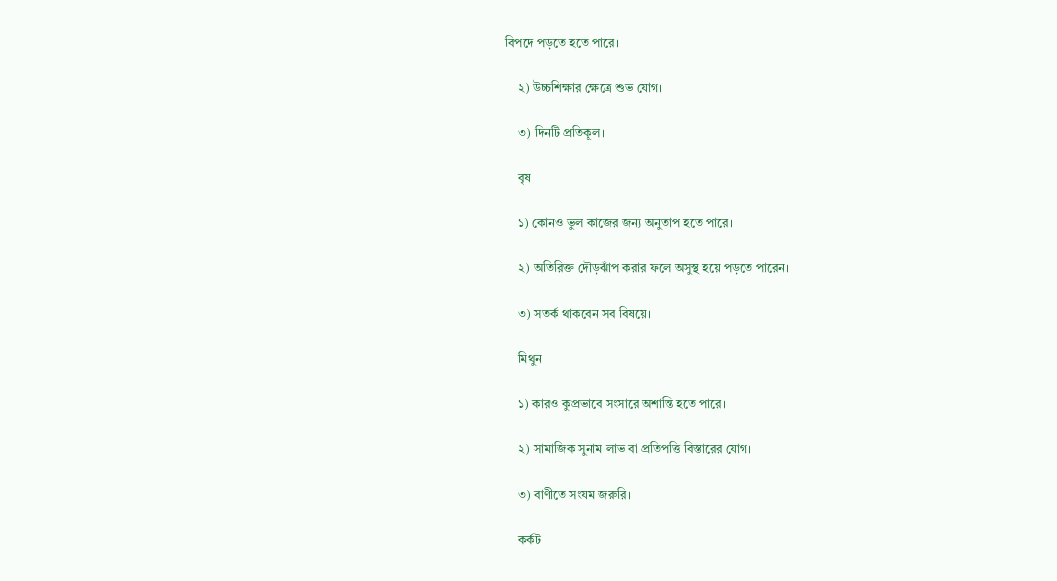বিপদে পড়তে হতে পারে।

    ২) উচ্চশিক্ষার ক্ষেত্রে শুভ যোগ।

    ৩) দিনটি প্রতিকূল।

    বৃষ

    ১) কোনও ভুল কাজের জন্য অনুতাপ হতে পারে।

    ২) অতিরিক্ত দৌড়ঝাঁপ করার ফলে অসুস্থ হয়ে পড়তে পারেন।

    ৩) সতর্ক থাকবেন সব বিষয়ে।

    মিথুন

    ১) কারও কুপ্রভাবে সংসারে অশান্তি হতে পারে।

    ২) সামাজিক সুনাম লাভ বা প্রতিপত্তি বিস্তারের যোগ।

    ৩) বাণীতে সংযম জরুরি।

    কর্কট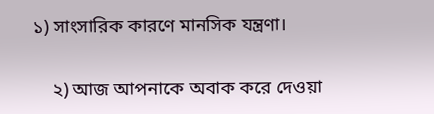১) সাংসারিক কারণে মানসিক যন্ত্রণা।

    ২) আজ আপনাকে অবাক করে দেওয়া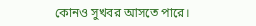কোনও সুখবর আসতে পারে।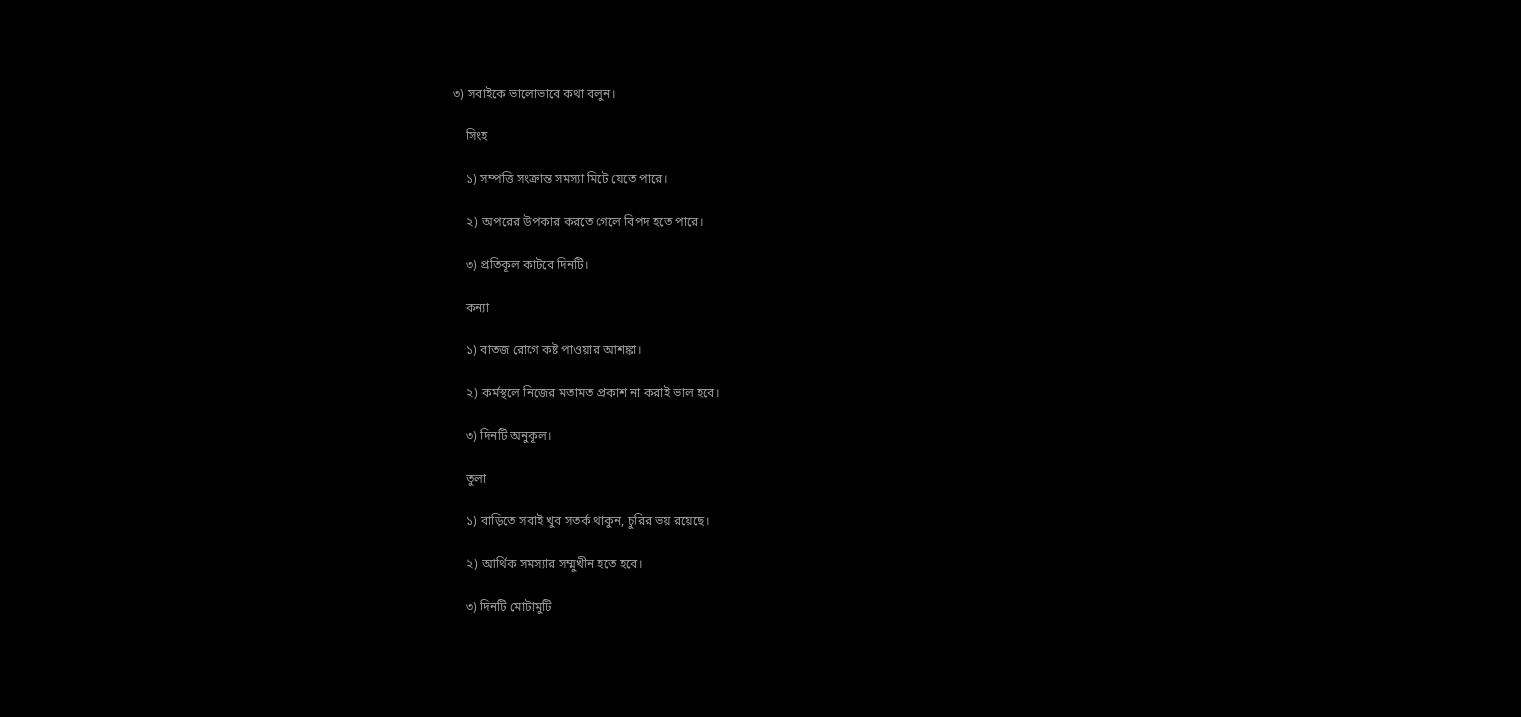৩) সবাইকে ভালোভাবে কথা বলুন।

    সিংহ

    ১) সম্পত্তি সংক্রান্ত সমস্যা মিটে যেতে পারে।

    ২) অপরের উপকার করতে গেলে বিপদ হতে পারে।

    ৩) প্রতিকূল কাটবে দিনটি।

    কন্যা

    ১) বাতজ রোগে কষ্ট পাওয়ার আশঙ্কা।

    ২) কর্মস্থলে নিজের মতামত প্রকাশ না করাই ভাল হবে।

    ৩) দিনটি অনুকূল।

    তুলা

    ১) বাড়িতে সবাই খুব সতর্ক থাকুন, চুরির ভয় রয়েছে।

    ২) আর্থিক সমস্যার সম্মুখীন হতে হবে।

    ৩) দিনটি মোটামুটি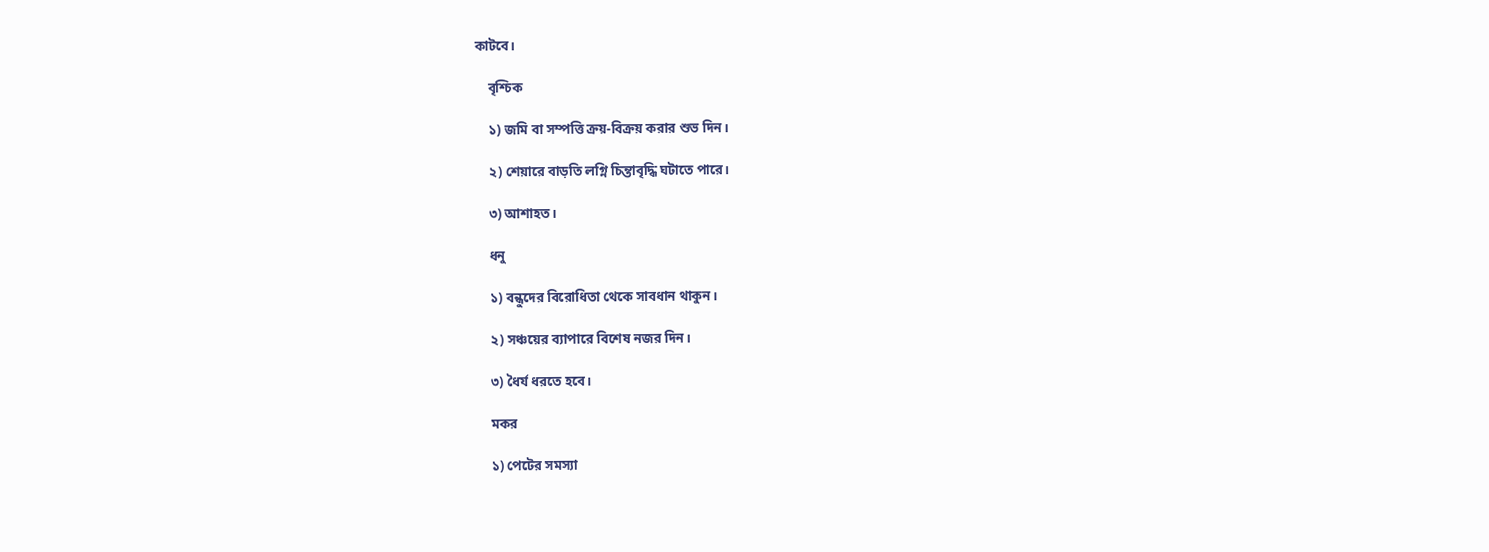কাটবে।

    বৃশ্চিক

    ১) জমি বা সম্পত্তি ক্রয়-বিক্রয় করার শুভ দিন।

    ২) শেয়ারে বাড়তি লগ্নি চিন্তাবৃদ্ধি ঘটাতে পারে।

    ৩) আশাহত।

    ধনু

    ১) বন্ধুদের বিরোধিতা থেকে সাবধান থাকুন।

    ২) সঞ্চয়ের ব্যাপারে বিশেষ নজর দিন।

    ৩) ধৈর্য ধরতে হবে।

    মকর

    ১) পেটের সমস্যা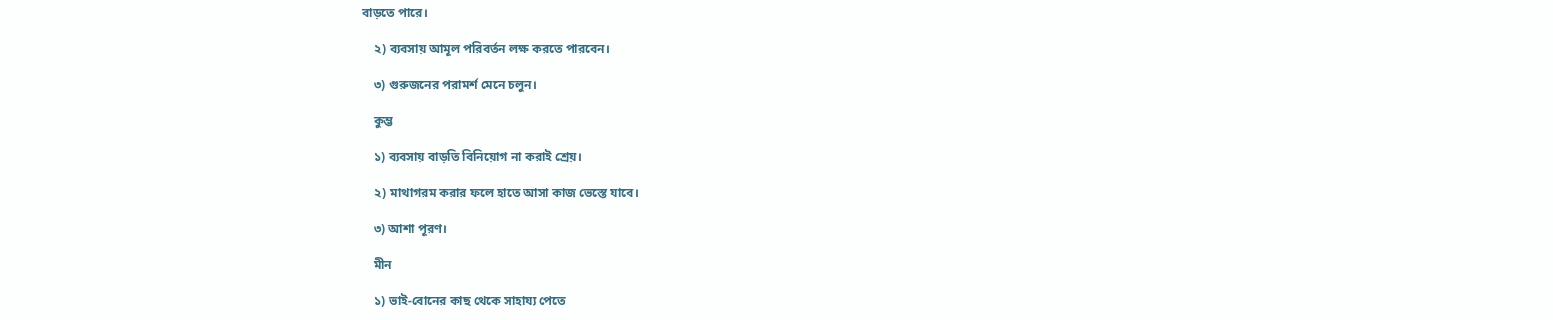বাড়তে পারে।

    ২) ব্যবসায় আমূল পরিবর্তন লক্ষ করতে পারবেন।

    ৩) গুরুজনের পরামর্শ মেনে চলুন।

    কুম্ভ

    ১) ব্যবসায় বাড়তি বিনিয়োগ না করাই শ্রেয়।

    ২) মাথাগরম করার ফলে হাতে আসা কাজ ভেস্তে যাবে।

    ৩) আশা পূরণ।

    মীন

    ১) ভাই-বোনের কাছ থেকে সাহায্য পেতে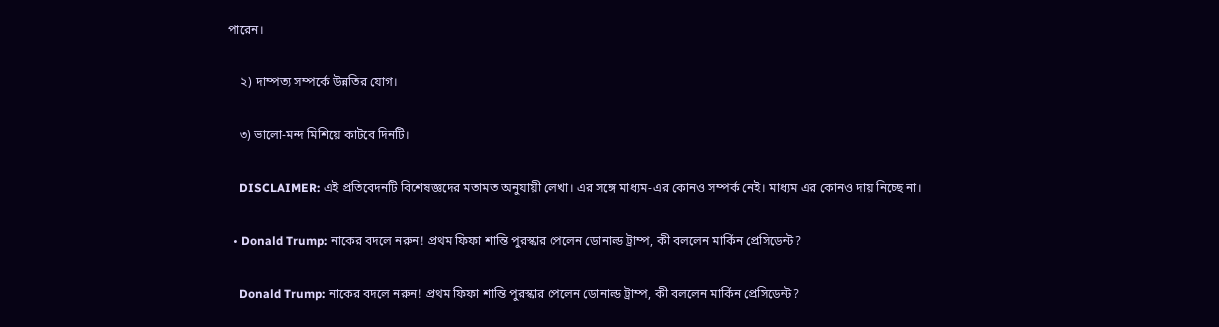পারেন।

    ২) দাম্পত্য সম্পর্কে উন্নতির যোগ।

    ৩) ভালো-মন্দ মিশিয়ে কাটবে দিনটি।

    DISCLAIMER: এই প্রতিবেদনটি বিশেষজ্ঞদের মতামত অনুযায়ী লেখা। এর সঙ্গে মাধ্যম-এর কোনও সম্পর্ক নেই। মাধ্যম এর কোনও দায় নিচ্ছে না।

  • Donald Trump: নাকের বদলে নরুন! প্রথম ফিফা শান্তি পুরস্কার পেলেন ডোনাল্ড ট্রাম্প, কী বললেন মার্কিন প্রেসিডেন্ট?

    Donald Trump: নাকের বদলে নরুন! প্রথম ফিফা শান্তি পুরস্কার পেলেন ডোনাল্ড ট্রাম্প, কী বললেন মার্কিন প্রেসিডেন্ট?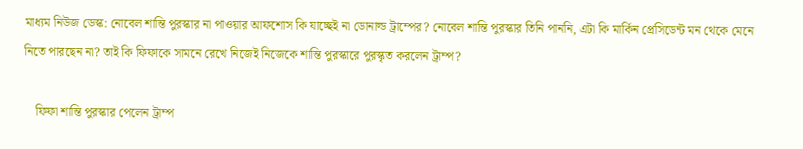মাধ্যম নিউজ ডেস্ক: নোবেল শান্তি পুরস্কার না পাওয়ার আফশোস কি যাচ্ছেই না ডোনাল্ড ট্রাম্পের? নোবেল শান্তি পুরস্কার তিনি পাননি, এটা কি মার্কিন প্রেসিডেন্ট মন থেকে মেনে নিতে পারছেন না? তাই কি ফিফাকে সামনে রেখে নিজেই নিজেকে শান্তি পুরস্কারে পুরস্কৃত করলেন ট্রাম্প?

    ফিফা শান্তি পুরস্কার পেলেন ট্রাম্প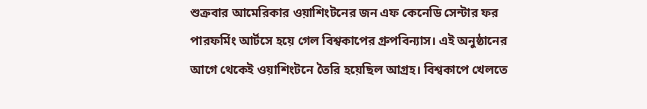শুক্রবার আমেরিকার ওয়াশিংটনের জন এফ কেনেডি সেন্টার ফর পারফর্মিং আর্টসে হয়ে গেল বিশ্বকাপের গ্রুপবিন্যাস। এই অনুষ্ঠানের আগে থেকেই ওয়াশিংটনে তৈরি হয়েছিল আগ্রহ। বিশ্বকাপে খেলতে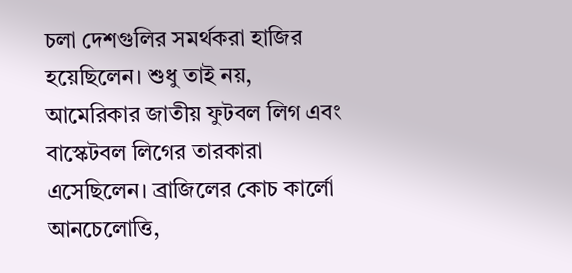চলা দেশগুলির সমর্থকরা হাজির হয়েছিলেন। শুধু তাই নয়, আমেরিকার জাতীয় ফুটবল লিগ এবং বাস্কেটবল লিগের তারকারা এসেছিলেন। ব্রাজিলের কোচ কার্লো আনচেলোত্তি,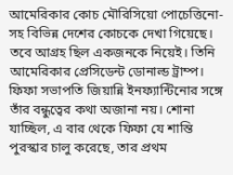আমেরিকার কোচ মৌরিসিয়ো পোচেত্তিনো-সহ বিভিন্ন দেশের কোচকে দেখা গিয়েছে। তবে আগ্রহ ছিল একজনকে নিয়েই। তিনি আমেরিকার প্রেসিডেন্ট ডোনাল্ড ট্রাম্প। ফিফা সভাপতি জিয়ান্নি ইনফ্যান্টিনোর সঙ্গে তাঁর বন্ধুত্বের কথা অজানা নয়। শোনা যাচ্ছিল, এ বার থেকে ফিফা যে শান্তি পুরস্কার চালু করেছে, তার প্রথম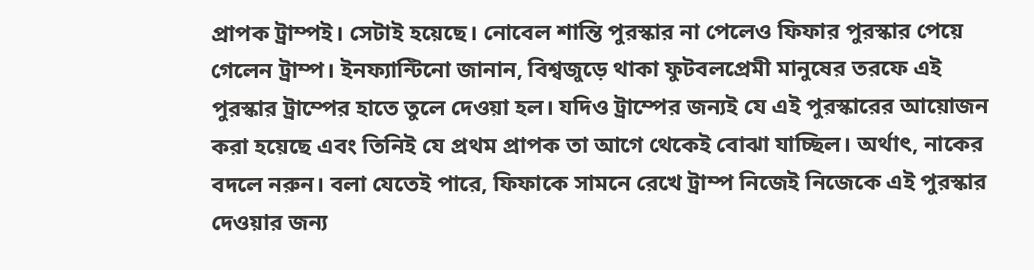প্রাপক ট্রাম্পই। সেটাই হয়েছে। নোবেল শান্তি পুরস্কার না পেলেও ফিফার পুরস্কার পেয়ে গেলেন ট্রাম্প। ইনফ্যান্টিনো জানান, বিশ্বজুড়ে থাকা ফুটবলপ্রেমী মানুষের তরফে এই পুরস্কার ট্রাম্পের হাতে তুলে দেওয়া হল। যদিও ট্রাম্পের জন্যই যে এই পুরস্কারের আয়োজন করা হয়েছে এবং তিনিই যে প্রথম প্রাপক তা আগে থেকেই বোঝা যাচ্ছিল। অর্থাৎ, নাকের বদলে নরুন। বলা যেতেই পারে, ফিফাকে সামনে রেখে ট্রাম্প নিজেই নিজেকে এই পুরস্কার দেওয়ার জন্য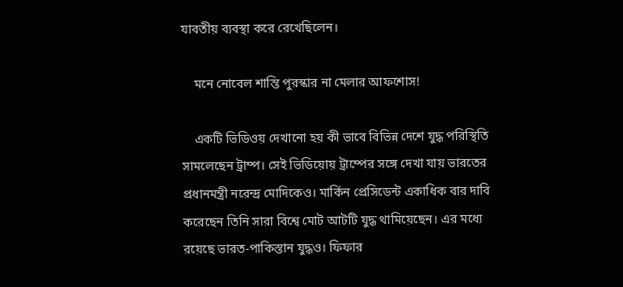যাবতীয় ব্যবস্থা করে রেখেছিলেন।

    মনে নোবেল শান্তি পুরস্কার না মেলার আফশোস!

    একটি ভিডিওয় দেখানো হয় কী ভাবে বিভিন্ন দেশে যুদ্ধ পরিস্থিতি সামলেছেন ট্রাম্প। সেই ভিডিয়োয় ট্রাম্পের সঙ্গে দেখা যায় ভারতের প্রধানমন্ত্রী নরেন্দ্র মোদিকেও। মার্কিন প্রেসিডেন্ট একাধিক বার দাবি করেছেন তিনি সারা বিশ্বে মোট আটটি যুদ্ধ থামিয়েছেন। এর মধ্যে রয়েছে ভারত-পাকিস্তান যুদ্ধও। ফিফার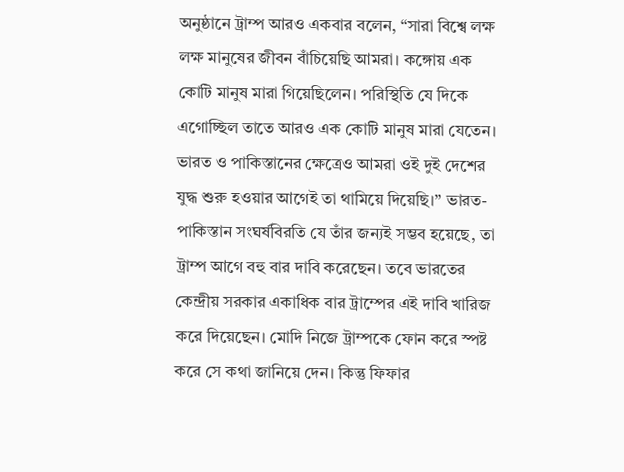অনুষ্ঠানে ট্রাম্প আরও একবার বলেন, “সারা বিশ্বে লক্ষ লক্ষ মানুষের জীবন বাঁচিয়েছি আমরা। কঙ্গোয় এক কোটি মানুষ মারা গিয়েছিলেন। পরিস্থিতি যে দিকে এগোচ্ছিল তাতে আরও এক কোটি মানুষ মারা যেতেন। ভারত ও পাকিস্তানের ক্ষেত্রেও আমরা ওই দুই দেশের যুদ্ধ শুরু হওয়ার আগেই তা থামিয়ে দিয়েছি।” ভারত-পাকিস্তান সংঘর্ষবিরতি যে তাঁর জন্যই সম্ভব হয়েছে, তা ট্রাম্প আগে বহু বার দাবি করেছেন। তবে ভারতের কেন্দ্রীয় সরকার একাধিক বার ট্রাম্পের এই দাবি খারিজ করে দিয়েছেন। মোদি নিজে ট্রাম্পকে ফোন করে স্পষ্ট করে সে কথা জানিয়ে দেন। কিন্তু ফিফার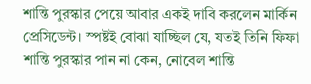শান্তি পুরস্কার পেয়ে আবার একই দাবি করলেন মার্কিন প্রেসিডেন্ট। স্পষ্টই বোঝা যাচ্ছিল যে, যতই তিনি ফিফা শান্তি পুরস্কার পান না কেন, নোবেল শান্তি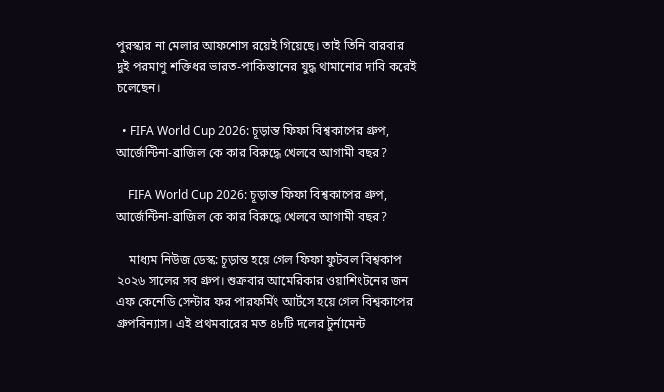পুরস্কার না মেলার আফশোস রয়েই গিয়েছে। তাই তিনি বারবার দুই পরমাণু শক্তিধর ভারত-পাকিস্তানের যুদ্ধ থামানোর দাবি করেই চলেছেন।

  • FIFA World Cup 2026: চূড়ান্ত ফিফা বিশ্বকাপের গ্রুপ, আর্জেন্টিনা-ব্রাজিল কে কার বিরুদ্ধে খেলবে আগামী বছর?

    FIFA World Cup 2026: চূড়ান্ত ফিফা বিশ্বকাপের গ্রুপ, আর্জেন্টিনা-ব্রাজিল কে কার বিরুদ্ধে খেলবে আগামী বছর?

    মাধ্যম নিউজ ডেস্ক: চূড়ান্ত হয়ে গেল ফিফা ফুটবল বিশ্বকাপ ২০২৬ সালের সব গ্রুপ। শুক্রবার আমেরিকার ওয়াশিংটনের জন এফ কেনেডি সেন্টার ফর পারফর্মিং আর্টসে হয়ে গেল বিশ্বকাপের গ্রুপবিন্যাস। এই প্রথমবারের মত ৪৮টি দলের টুর্নামেন্ট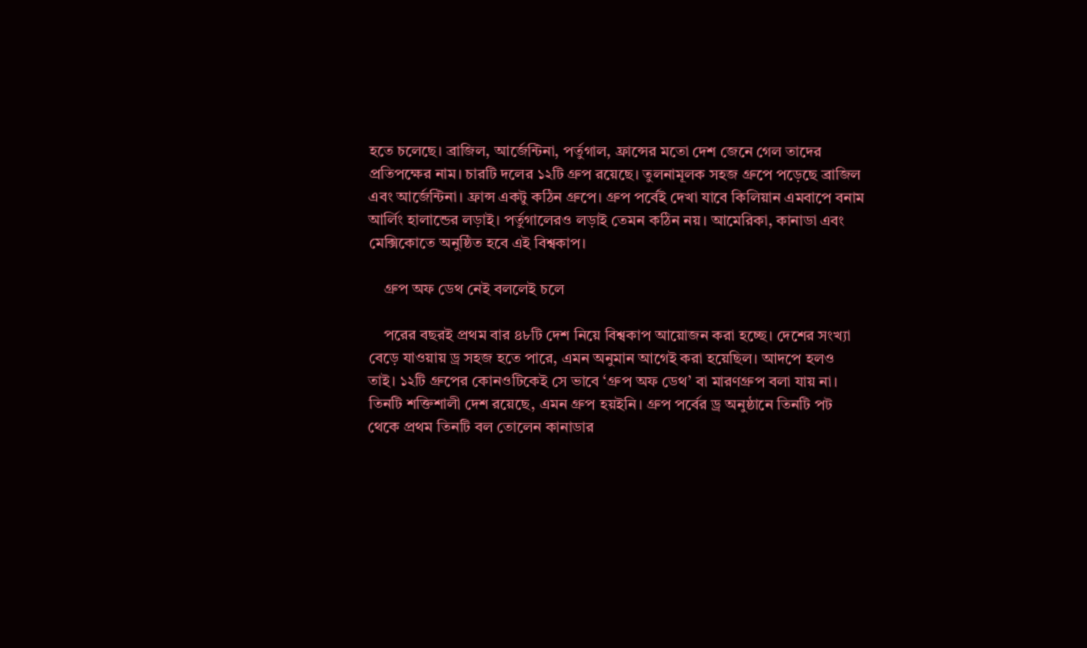হতে চলেছে। ব্রাজিল, আর্জেন্টিনা, পর্তুগাল, ফ্রান্সের মতো দেশ জেনে গেল তাদের প্রতিপক্ষের নাম। চারটি দলের ১২টি গ্রুপ রয়েছে। তুলনামূলক সহজ গ্রুপে পড়েছে ব্রাজিল এবং আর্জেন্টিনা। ফ্রান্স একটু কঠিন গ্রুপে। গ্রুপ পর্বেই দেখা যাবে কিলিয়ান এমবাপে বনাম আর্লিং হালান্ডের লড়াই। পর্তুগালেরও লড়াই তেমন কঠিন নয়। আমেরিকা, কানাডা এবং মেক্সিকোতে অনুষ্ঠিত হবে এই বিশ্বকাপ।

    গ্রুপ অফ ডেথ নেই বললেই চলে

    পরের বছরই প্রথম বার ৪৮টি দেশ নিয়ে বিশ্বকাপ আয়োজন করা হচ্ছে। দেশের সংখ্যা বেড়ে যাওয়ায় ড্র সহজ হতে পারে, এমন অনুমান আগেই করা হয়েছিল। আদপে হলও তাই। ১২টি গ্রুপের কোনওটিকেই সে ভাবে ‘গ্রুপ অফ ডেথ’ বা মারণগ্রুপ বলা যায় না। তিনটি শক্তিশালী দেশ রয়েছে, এমন গ্রুপ হয়ইনি। গ্রুপ পর্বের ড্র অনুষ্ঠানে তিনটি পট থেকে প্রথম তিনটি বল তোলেন কানাডার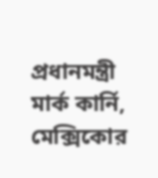প্রধানমন্ত্রী মার্ক কার্নি, মেক্সিকোর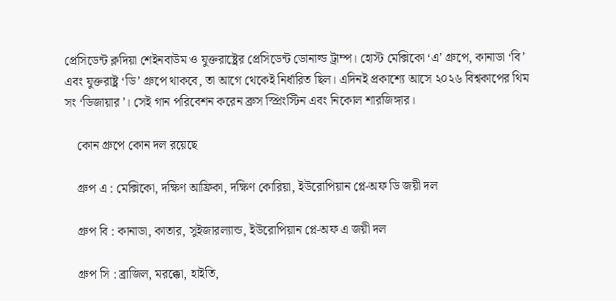প্রেসিডেন্ট ক্লদিয়া শেইনবাউম ও যুক্তরাষ্ট্রের প্রেসিডেন্ট ডোনাল্ড ট্রাম্প। হোস্ট মেক্সিকো ‘এ’ গ্রুপে, কানাডা ‘বি’ এবং যুক্তরাষ্ট্র ‘ডি’ গ্রুপে থাকবে, তা আগে থেকেই নির্ধারিত ছিল। এদিনই প্রকাশ্যে আসে ২০২৬ বিশ্বকাপের থিম সং ‘ডিজায়ার’। সেই গান পরিবেশন করেন ব্রুস স্প্রিংস্টিন এবং নিকোল শারজিঙ্গার।

    কোন গ্রুপে কোন দল রয়েছে

    গ্রুপ এ : মেক্সিকো, দক্ষিণ আফ্রিকা, দক্ষিণ কোরিয়া, ইউরোপিয়ান প্লে-অফ ডি জয়ী দল

    গ্রুপ বি : কানাডা, কাতার, সুইজারল্যান্ড, ইউরোপিয়ান প্লে-অফ এ জয়ী দল

    গ্রুপ সি : ব্রাজিল, মরক্কো, হাইতি,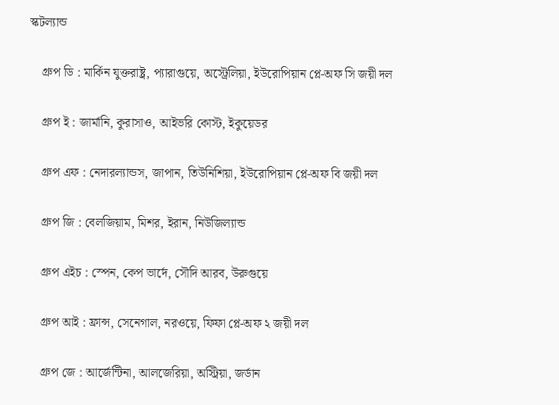স্কটল্যান্ড

    গ্রুপ ডি : মার্কিন যুক্তরাষ্ট্র, প্যারাগুয়ে, অস্ট্রেলিয়া, ইউরোপিয়ান প্লে-অফ সি জয়ী দল

    গ্রুপ ই : জার্মানি, কুরাসাও, আইভরি কোস্ট, ইকুয়েডর

    গ্রুপ এফ : নেদারল্যান্ডস, জাপান, তিউনিশিয়া, ইউরোপিয়ান প্লে-অফ বি জয়ী দল

    গ্রুপ জি : বেলজিয়াম, মিশর, ইরান, নিউজিল্যান্ড

    গ্রুপ এইচ : স্পেন, কেপ ভার্দে, সৌদি আরব, উরুগুয়ে

    গ্রুপ আই : ফ্রান্স, সেনেগাল, নরওয়ে, ফিফা প্লে-অফ ২ জয়ী দল

    গ্রুপ জে : আর্জেন্টিনা, আলজেরিয়া, অস্ট্রিয়া, জর্ডান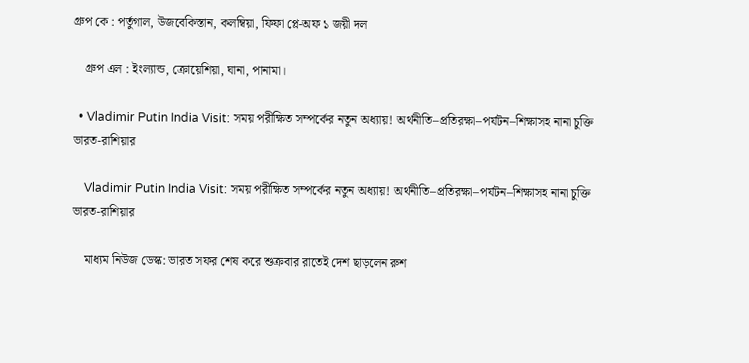গ্রুপ কে : পর্তুগাল, উজবেকিস্তান, কলম্বিয়া, ফিফা প্লে-অফ ১ জয়ী দল

    গ্রুপ এল : ইংল্যান্ড, ক্রোয়েশিয়া, ঘানা, পানামা।

  • Vladimir Putin India Visit: সময় পরীক্ষিত সম্পর্কের নতুন অধ্যায়! অর্থনীতি–প্রতিরক্ষা–পর্যটন–শিক্ষাসহ নানা চুক্তি ভারত-রাশিয়ার

    Vladimir Putin India Visit: সময় পরীক্ষিত সম্পর্কের নতুন অধ্যায়! অর্থনীতি–প্রতিরক্ষা–পর্যটন–শিক্ষাসহ নানা চুক্তি ভারত-রাশিয়ার

    মাধ্যম নিউজ ডেস্ক: ভারত সফর শেষ করে শুক্রবার রাতেই দেশ ছাড়লেন রুশ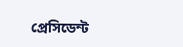প্রেসিডেন্ট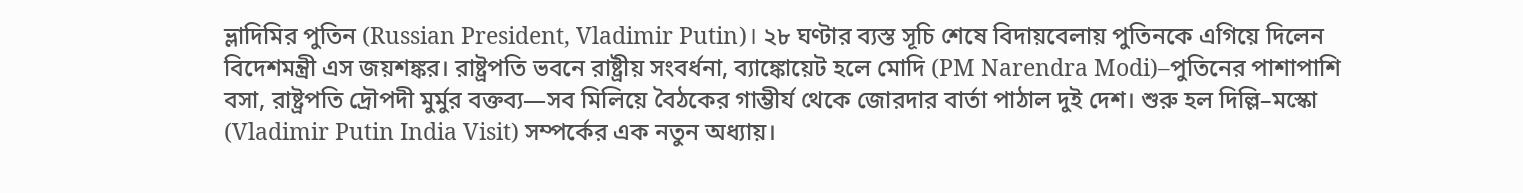ভ্লাদিমির পুতিন (Russian President, Vladimir Putin)। ২৮ ঘণ্টার ব্যস্ত সূচি শেষে বিদায়বেলায় পুতিনকে এগিয়ে দিলেন বিদেশমন্ত্রী এস জয়শঙ্কর। রাষ্ট্রপতি ভবনে রাষ্ট্রীয় সংবর্ধনা, ব্যাঙ্কোয়েট হলে মোদি (PM Narendra Modi)–পুতিনের পাশাপাশি বসা, রাষ্ট্রপতি দ্রৌপদী মুর্মুর বক্তব্য—সব মিলিয়ে বৈঠকের গাম্ভীর্য থেকে জোরদার বার্তা পাঠাল দুই দেশ। শুরু হল দিল্লি–মস্কো (Vladimir Putin India Visit) সম্পর্কের এক নতুন অধ্যায়।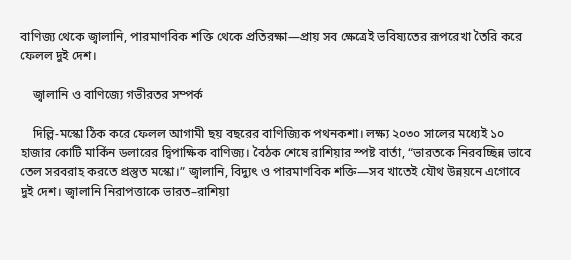বাণিজ্য থেকে জ্বালানি, পারমাণবিক শক্তি থেকে প্রতিরক্ষা—প্রায় সব ক্ষেত্রেই ভবিষ্যতের রূপরেখা তৈরি করে ফেলল দুই দেশ।

    জ্বালানি ও বাণিজ্যে গভীরতর সম্পর্ক

    দিল্লি-মস্কো ঠিক করে ফেলল আগামী ছয় বছরের বাণিজ্যিক পথনকশা। লক্ষ্য ২০৩০ সালের মধ্যেই ১০ হাজার কোটি মার্কিন ডলারের দ্বিপাক্ষিক বাণিজ্য। বৈঠক শেষে রাশিয়ার স্পষ্ট বার্তা, “ভারতকে নিরবচ্ছিন্ন ভাবে তেল সরবরাহ করতে প্রস্তুত মস্কো।” জ্বালানি, বিদ্যুৎ ও পারমাণবিক শক্তি—সব খাতেই যৌথ উন্নয়নে এগোবে দুই দেশ। জ্বালানি নিরাপত্তাকে ভারত–রাশিয়া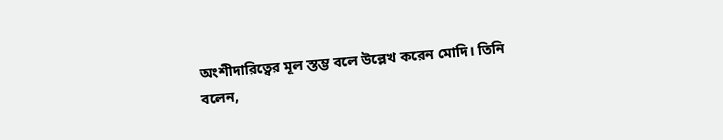অংশীদারিত্বের মূল স্তম্ভ বলে উল্লেখ করেন মোদি। তিনি বলেন,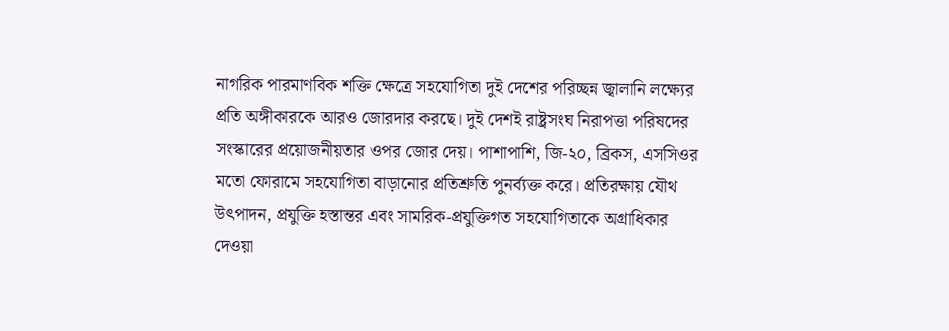নাগরিক পারমাণবিক শক্তি ক্ষেত্রে সহযোগিতা দুই দেশের পরিচ্ছন্ন জ্বালানি লক্ষ্যের প্রতি অঙ্গীকারকে আরও জোরদার করছে। দুই দেশই রাষ্ট্রসংঘ নিরাপত্তা পরিষদের সংস্কারের প্রয়োজনীয়তার ওপর জোর দেয়। পাশাপাশি, জি-২০, ব্রিকস, এসসিওর মতো ফোরামে সহযোগিতা বাড়ানোর প্রতিশ্রুতি পুনর্ব্যক্ত করে। প্রতিরক্ষায় যৌথ উৎপাদন, প্রযুক্তি হস্তান্তর এবং সামরিক-প্রযুক্তিগত সহযোগিতাকে অগ্রাধিকার দেওয়া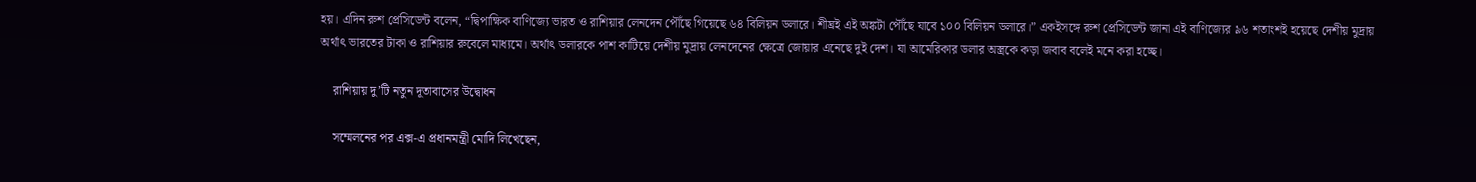হয়। এদিন রুশ প্রেসিডেন্ট বলেন, “দ্বিপাক্ষিক বাণিজ্যে ভারত ও রাশিয়ার লেনদেন পৌঁছে গিয়েছে ৬৪ বিলিয়ন ডলারে। শীঘ্রই এই অঙ্কটা পৌঁছে যাবে ১০০ বিলিয়ন ডলারে।” একইসঙ্গে রুশ প্রেসিডেন্ট জানা এই বাণিজ্যের ৯৬ শতাংশই হয়েছে দেশীয় মুদ্রায় অর্থাৎ ভারতের টাকা ও রাশিয়ার রুবেলে মাধ্যমে। অর্থাৎ ডলারকে পাশ কাটিয়ে দেশীয় মুদ্রায় লেনদেনের ক্ষেত্রে জোয়ার এনেছে দুই দেশ। যা আমেরিকার ডলার অস্ত্রকে কড়া জবাব বলেই মনে করা হচ্ছে।

    রাশিয়ায় দু’টি নতুন দূতাবাসের উদ্বোধন

    সম্মেলনের পর এক্স-এ প্রধানমন্ত্রী মোদি লিখেছেন,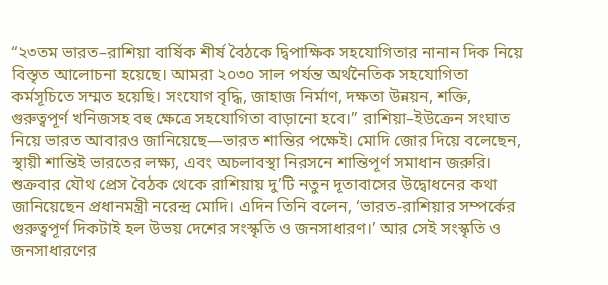“২৩তম ভারত–রাশিয়া বার্ষিক শীর্ষ বৈঠকে দ্বিপাক্ষিক সহযোগিতার নানান দিক নিয়ে বিস্তৃত আলোচনা হয়েছে। আমরা ২০৩০ সাল পর্যন্ত অর্থনৈতিক সহযোগিতা কর্মসূচিতে সম্মত হয়েছি। সংযোগ বৃদ্ধি, জাহাজ নির্মাণ, দক্ষতা উন্নয়ন, শক্তি, গুরুত্বপূর্ণ খনিজসহ বহু ক্ষেত্রে সহযোগিতা বাড়ানো হবে।” রাশিয়া–ইউক্রেন সংঘাত নিয়ে ভারত আবারও জানিয়েছে—ভারত শান্তির পক্ষেই। মোদি জোর দিয়ে বলেছেন, স্থায়ী শান্তিই ভারতের লক্ষ্য, এবং অচলাবস্থা নিরসনে শান্তিপূর্ণ সমাধান জরুরি। শুক্রবার যৌথ প্রেস বৈঠক থেকে রাশিয়ায় দু’টি নতুন দূতাবাসের উদ্বোধনের কথা জানিয়েছেন প্রধানমন্ত্রী নরেন্দ্র মোদি। এদিন তিনি বলেন, ‘ভারত-রাশিয়ার সম্পর্কের গুরুত্বপূর্ণ দিকটাই হল উভয় দেশের সংস্কৃতি ও জনসাধারণ।’ আর সেই সংস্কৃতি ও জনসাধারণের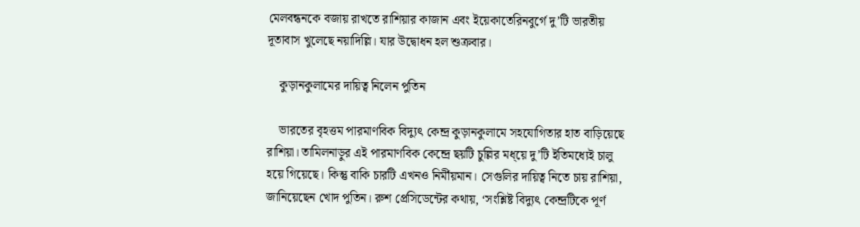মেলবন্ধনকে বজায় রাখতে রাশিয়ার কাজান এবং ইয়েকাতেরিনবুর্গে দু’টি ভারতীয় দূতাবাস খুলেছে নয়াদিল্লি। যার উদ্বোধন হল শুক্রবার।

    কুড়ানকুলামের দায়িত্ব নিলেন পুতিন

    ভারতের বৃহত্তম পারমাণবিক বিদ্যুৎ কেন্দ্র কুড়ানকুলামে সহযোগিতার হাত বাড়িয়েছে রাশিয়া। তামিলনাড়ুর এই পারমাণবিক কেন্দ্রে ছয়টি চুল্লির মধ্য়ে দু’টি ইতিমধ্যেই চালু হয়ে গিয়েছে। কিন্তু বাকি চারটি এখনও নির্মীয়মান। সেগুলির দায়িত্ব নিতে চায় রাশিয়া, জানিয়েছেন খোদ পুতিন। রুশ প্রেসিডেন্টের কথায়, ‘সংশ্লিষ্ট বিদ্যুৎ কেন্দ্রটিকে পূর্ণ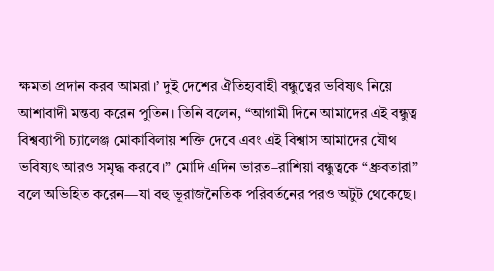ক্ষমতা প্রদান করব আমরা।’ দুই দেশের ঐতিহ্যবাহী বন্ধুত্বের ভবিষ্যৎ নিয়ে আশাবাদী মন্তব্য করেন পুতিন। তিনি বলেন, “আগামী দিনে আমাদের এই বন্ধুত্ব বিশ্বব্যাপী চ্যালেঞ্জ মোকাবিলায় শক্তি দেবে এবং এই বিশ্বাস আমাদের যৌথ ভবিষ্যৎ আরও সমৃদ্ধ করবে।” মোদি এদিন ভারত–রাশিয়া বন্ধুত্বকে “ধ্রুবতারা” বলে অভিহিত করেন—যা বহু ভূরাজনৈতিক পরিবর্তনের পরও অটুট থেকেছে।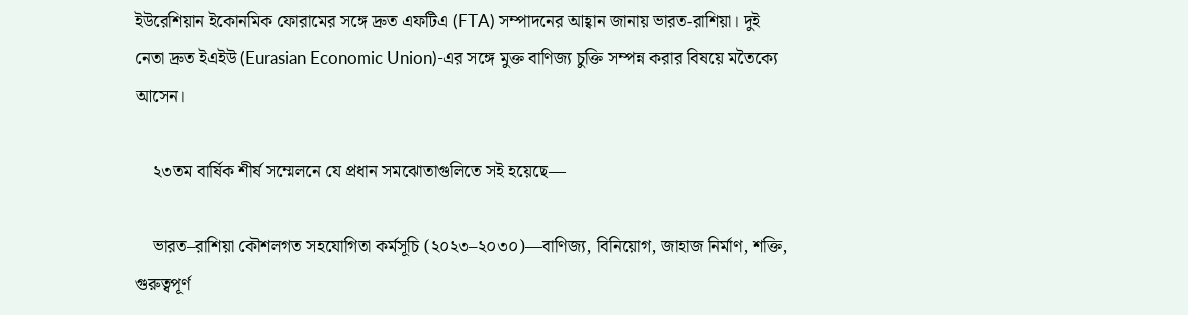ইউরেশিয়ান ইকোনমিক ফোরামের সঙ্গে দ্রুত এফটিএ (FTA) সম্পাদনের আহ্বান জানায় ভারত-রাশিয়া। দুই নেতা দ্রুত ইএইউ (Eurasian Economic Union)-এর সঙ্গে মুক্ত বাণিজ্য চুক্তি সম্পন্ন করার বিষয়ে মতৈক্যে আসেন।

    ২৩তম বার্ষিক শীর্ষ সম্মেলনে যে প্রধান সমঝোতাগুলিতে সই হয়েছে—

    ভারত–রাশিয়া কৌশলগত সহযোগিতা কর্মসূচি (২০২৩–২০৩০)—বাণিজ্য, বিনিয়োগ, জাহাজ নির্মাণ, শক্তি, গুরুত্বপূর্ণ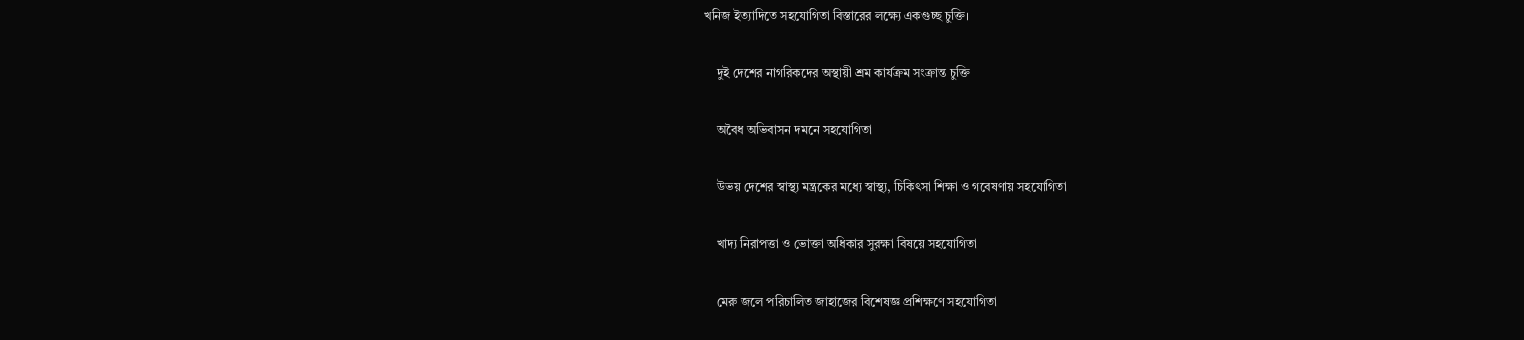খনিজ ইত্যাদিতে সহযোগিতা বিস্তারের লক্ষ্যে একগুচ্ছ চুক্তি।

    দুই দেশের নাগরিকদের অস্থায়ী শ্রম কার্যক্রম সংক্রান্ত চুক্তি

    অবৈধ অভিবাসন দমনে সহযোগিতা

    উভয় দেশের স্বাস্থ্য মন্ত্রকের মধ্যে স্বাস্থ্য, চিকিৎসা শিক্ষা ও গবেষণায় সহযোগিতা

    খাদ্য নিরাপত্তা ও ভোক্তা অধিকার সুরক্ষা বিষয়ে সহযোগিতা

    মেরু জলে পরিচালিত জাহাজের বিশেষজ্ঞ প্রশিক্ষণে সহযোগিতা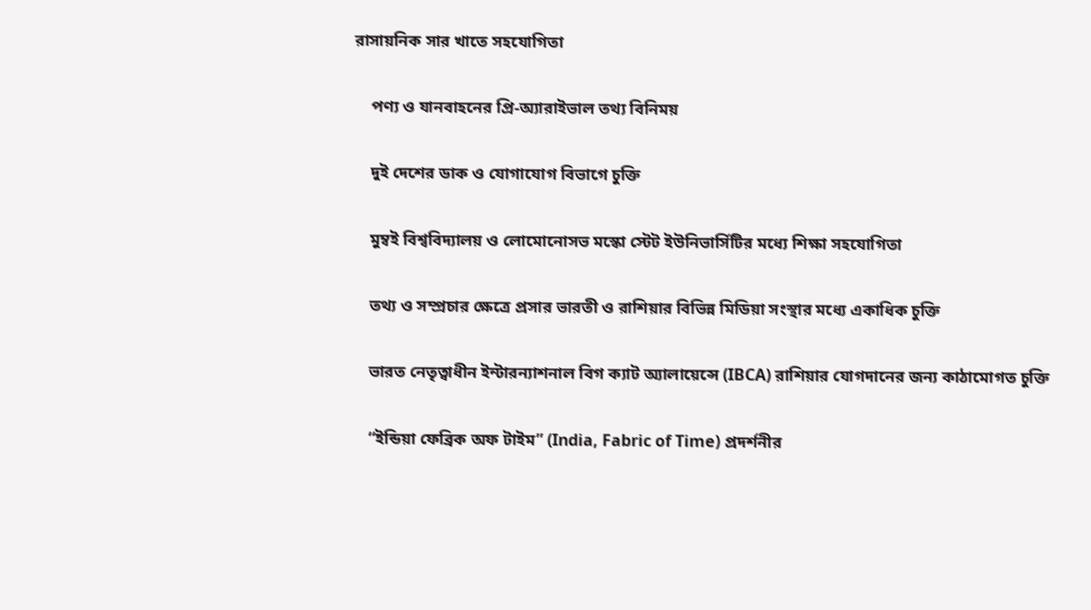রাসায়নিক সার খাতে সহযোগিতা

    পণ্য ও যানবাহনের প্রি-অ্যারাইভাল তথ্য বিনিময়

    দুই দেশের ডাক ও যোগাযোগ বিভাগে চুক্তি

    মুম্বই বিশ্ববিদ্যালয় ও লোমোনোসভ মস্কো স্টেট ইউনিভার্সিটির মধ্যে শিক্ষা সহযোগিতা

    তথ্য ও সম্প্রচার ক্ষেত্রে প্রসার ভারতী ও রাশিয়ার বিভিন্ন মিডিয়া সংস্থার মধ্যে একাধিক চুক্তি

    ভারত নেতৃত্বাধীন ইন্টারন্যাশনাল বিগ ক্যাট অ্যালায়েন্সে (IBCA) রাশিয়ার যোগদানের জন্য কাঠামোগত চুক্তি

    “ইন্ডিয়া ফেব্রিক অফ টাইম” (India, Fabric of Time) প্রদর্শনীর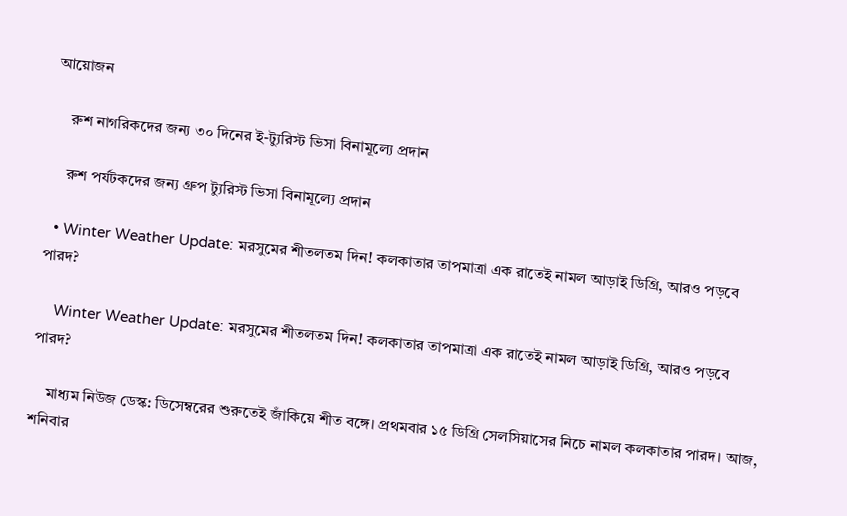আয়োজন

    রুশ নাগরিকদের জন্য ৩০ দিনের ই-ট্যুরিস্ট ভিসা বিনামূল্যে প্রদান

    রুশ পর্যটকদের জন্য গ্রুপ ট্যুরিস্ট ভিসা বিনামূল্যে প্রদান

  • Winter Weather Update: মরসুমের শীতলতম দিন! কলকাতার তাপমাত্রা এক রাতেই নামল আড়াই ডিগ্রি, আরও পড়বে পারদ?

    Winter Weather Update: মরসুমের শীতলতম দিন! কলকাতার তাপমাত্রা এক রাতেই নামল আড়াই ডিগ্রি, আরও পড়বে পারদ?

    মাধ্যম নিউজ ডেস্ক: ডিসেম্বরের শুরুতেই জাঁকিয়ে শীত বঙ্গে। প্রথমবার ১৫ ডিগ্রি সেলসিয়াসের নিচে নামল কলকাতার পারদ। আজ, শনিবার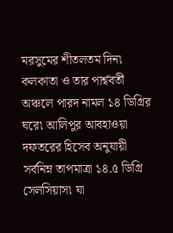মরসুমের শীতলতম দিন৷ কলকাতা ও তার পার্শ্ববর্তী অঞ্চলে পারদ নামল ১৪ ডিগ্রির ঘরে৷ আলিপুর আবহাওয়া দফতরের হিসেব অনুযায়ী সর্বনিম্ন তাপমাত্রা ১৪.৫ ডিগ্রি সেলসিয়াস৷ যা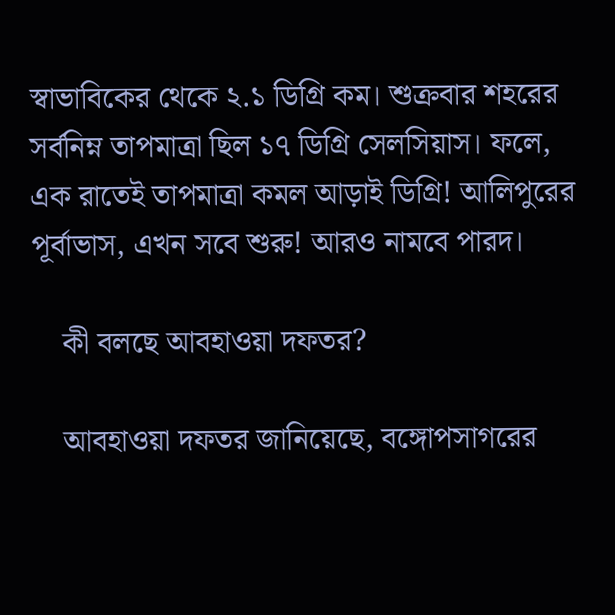স্বাভাবিকের থেকে ২.১ ডিগ্রি কম। শুক্রবার শহরের সর্বনিম্ন তাপমাত্রা ছিল ১৭ ডিগ্রি সেলসিয়াস। ফলে, এক রাতেই তাপমাত্রা কমল আড়াই ডিগ্রি! আলিপুরের পূর্বাভাস, এখন সবে শুরু! আরও নামবে পারদ।

    কী বলছে আবহাওয়া দফতর?

    আবহাওয়া দফতর জানিয়েছে, বঙ্গোপসাগরের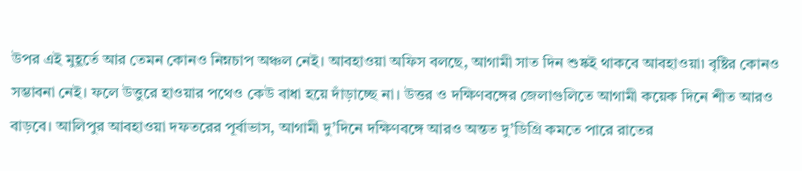উপর এই মুহূর্তে আর তেমন কোনও নিম্নচাপ অঞ্চল নেই। আবহাওয়া অফিস বলছে, আগামী সাত দিন শুষ্কই থাকবে আবহাওয়া৷ বৃষ্টির কোনও সম্ভাবনা নেই। ফলে উত্তুরে হাওয়ার পথেও কেউ বাধা হয়ে দাঁড়াচ্ছে না। উত্তর ও দক্ষিণবঙ্গের জেলাগুলিতে আগামী কয়েক দিনে শীত আরও বাড়বে। আলিপুর আবহাওয়া দফতরের পূর্বাভাস, আগামী দু’দিনে দক্ষিণবঙ্গে আরও অন্তত দু’ডিগ্রি কমতে পারে রাতের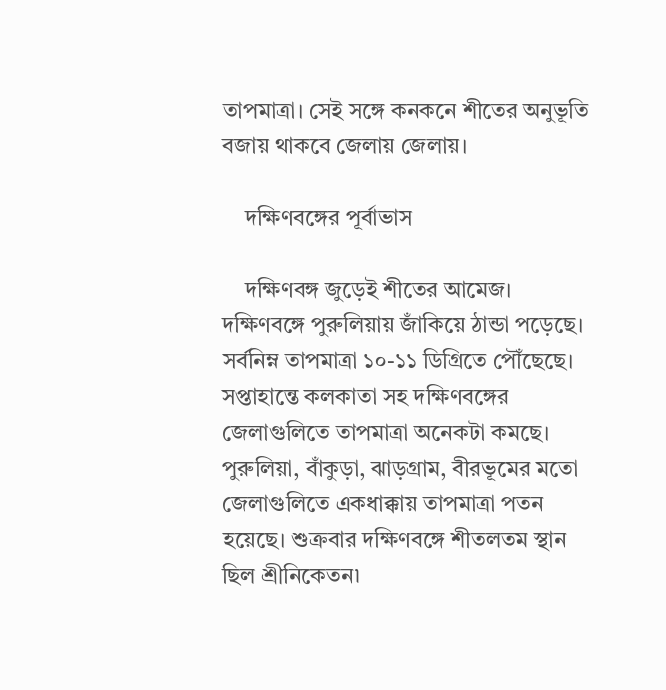তাপমাত্রা। সেই সঙ্গে কনকনে শীতের অনুভূতি বজায় থাকবে জেলায় জেলায়।

    দক্ষিণবঙ্গের পূর্বাভাস

    দক্ষিণবঙ্গ জুড়েই শীতের আমেজ। দক্ষিণবঙ্গে পুরুলিয়ায় জাঁকিয়ে ঠান্ডা পড়েছে। সর্বনিম্ন তাপমাত্রা ১০-১১ ডিগ্রিতে পৌঁছেছে। সপ্তাহান্তে কলকাতা সহ দক্ষিণবঙ্গের জেলাগুলিতে তাপমাত্রা অনেকটা কমছে। পুরুলিয়া, বাঁকুড়া, ঝাড়গ্রাম, বীরভূমের মতো জেলাগুলিতে একধাক্কায় তাপমাত্রা পতন হয়েছে। শুক্রবার দক্ষিণবঙ্গে শীতলতম স্থান ছিল শ্রীনিকেতন৷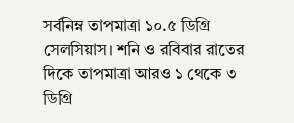সর্বনিম্ন তাপমাত্রা ১০.৫ ডিগ্রি সেলসিয়াস। শনি ও রবিবার রাতের দিকে তাপমাত্রা আরও ১ থেকে ৩ ডিগ্রি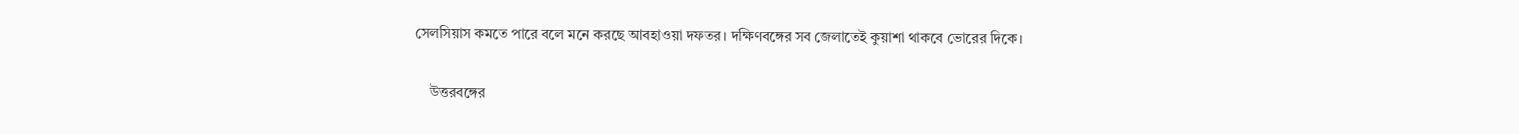সেলসিয়াস কমতে পারে বলে মনে করছে আবহাওয়া দফতর। দক্ষিণবঙ্গের সব জেলাতেই কুয়াশা থাকবে ভোরের দিকে।

    উত্তরবঙ্গের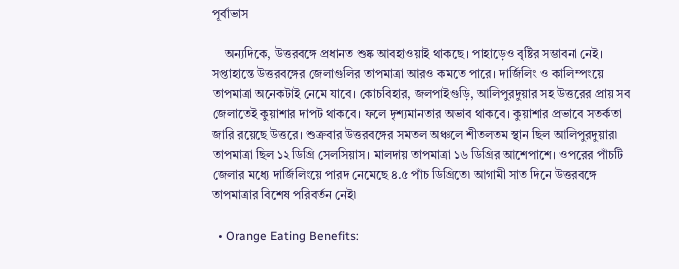পূর্বাভাস

    অন্যদিকে, উত্তরবঙ্গে প্রধানত শুষ্ক আবহাওয়াই থাকছে। পাহাড়েও বৃষ্টির সম্ভাবনা নেই। সপ্তাহান্তে উত্তরবঙ্গের জেলাগুলির তাপমাত্রা আরও কমতে পারে। দার্জিলিং ও কালিম্পংয়ে তাপমাত্রা অনেকটাই নেমে যাবে। কোচবিহার, জলপাইগুড়ি, আলিপুরদুয়ার সহ উত্তরের প্রায় সব জেলাতেই কুয়াশার দাপট থাকবে। ফলে দৃশ্যমানতার অভাব থাকবে। কুয়াশার প্রভাবে সতর্কতা জারি রয়েছে উত্তরে। শুক্রবার উত্তরবঙ্গের সমতল অঞ্চলে শীতলতম স্থান ছিল আলিপুরদুয়ার৷ তাপমাত্রা ছিল ১২ ডিগ্রি সেলসিয়াস। মালদায় তাপমাত্রা ১৬ ডিগ্রির আশেপাশে। ওপরের পাঁচটি জেলার মধ্যে দার্জিলিংয়ে পারদ নেমেছে ৪.৫ পাঁচ ডিগ্রিতে৷ আগামী সাত দিনে উত্তরবঙ্গে তাপমাত্রার বিশেষ পরিবর্তন নেই৷

  • Orange Eating Benefits: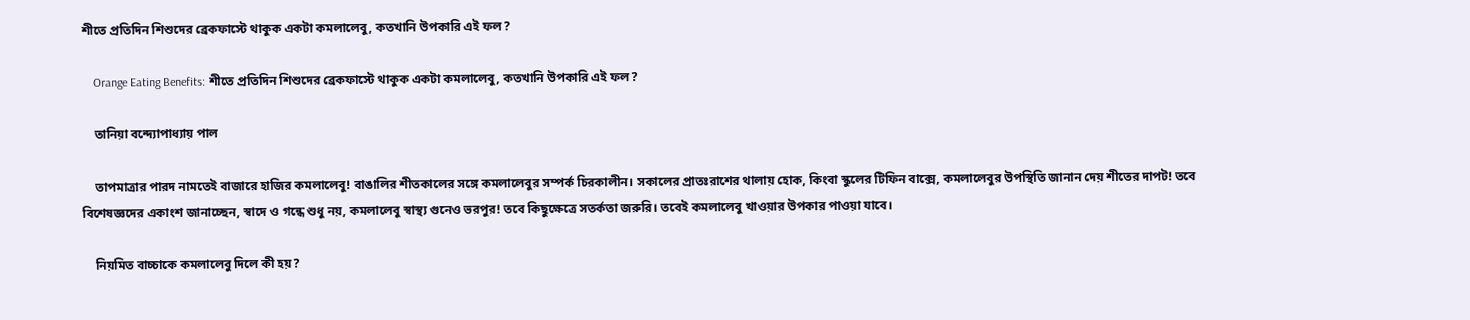শীতে প্রতিদিন শিশুদের ব্রেকফাস্টে থাকুক একটা কমলালেবু, কতখানি উপকারি এই ফল?

    Orange Eating Benefits: শীতে প্রতিদিন শিশুদের ব্রেকফাস্টে থাকুক একটা কমলালেবু, কতখানি উপকারি এই ফল?

    তানিয়া বন্দ্যোপাধ্যায় পাল

    তাপমাত্রার পারদ নামতেই বাজারে হাজির কমলালেবু! বাঙালির শীতকালের সঙ্গে কমলালেবুর সম্পর্ক চিরকালীন। সকালের প্রাতঃরাশের থালায় হোক, কিংবা স্কুলের টিফিন বাক্সে, কমলালেবুর উপস্থিতি জানান দেয় শীতের দাপট! তবে বিশেষজ্ঞদের একাংশ জানাচ্ছেন, স্বাদে ও গন্ধে শুধু নয়, কমলালেবু স্বাস্থ্য গুনেও ভরপুর! তবে কিছুক্ষেত্রে সতর্কতা জরুরি। তবেই কমলালেবু খাওয়ার উপকার পাওয়া যাবে।

    নিয়মিত বাচ্চাকে কমলালেবু দিলে কী হয়?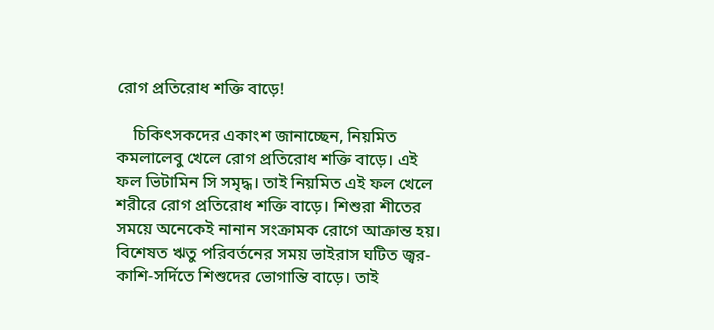রোগ প্রতিরোধ শক্তি বাড়ে!

    চিকিৎসকদের একাংশ জানাচ্ছেন, নিয়মিত কমলালেবু খেলে রোগ প্রতিরোধ শক্তি বাড়ে। এই ফল ভিটামিন সি সমৃদ্ধ। তাই নিয়মিত এই ফল খেলে শরীরে রোগ প্রতিরোধ শক্তি বাড়ে। শিশুরা শীতের সময়ে অনেকেই নানান সংক্রামক রোগে আক্রান্ত হয়। বিশেষত ঋতু পরিবর্তনের সময় ভাইরাস ঘটিত জ্বর-কাশি-সর্দিতে শিশুদের ভোগান্তি বাড়ে। তাই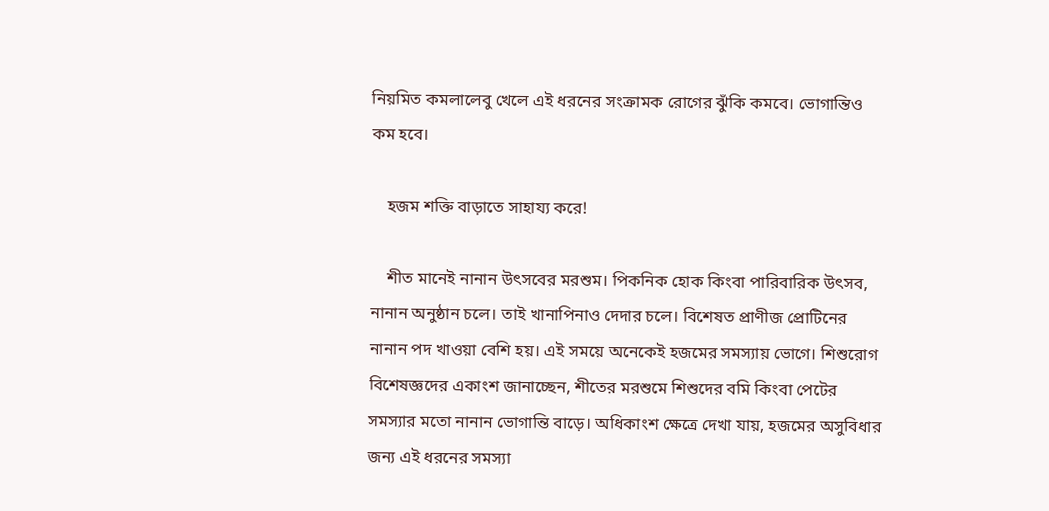নিয়মিত কমলালেবু খেলে এই ধরনের সংক্রামক রোগের ঝুঁকি কমবে। ভোগান্তিও কম হবে।

    হজম শক্তি বাড়াতে সাহায্য করে!

    শীত মানেই নানান উৎসবের মরশুম। পিকনিক হোক কিংবা পারিবারিক উৎসব, নানান অনুষ্ঠান চলে। তাই খানাপিনাও দেদার চলে। বিশেষত প্রাণীজ প্রোটিনের নানান পদ খাওয়া বেশি হয়। এই সময়ে অনেকেই হজমের সমস্যায় ভোগে। শিশুরোগ বিশেষজ্ঞদের একাংশ জানাচ্ছেন, শীতের মরশুমে শিশুদের বমি কিংবা পেটের সমস্যার মতো নানান ভোগান্তি বাড়ে। অধিকাংশ ক্ষেত্রে দেখা যায়, হজমের অসুবিধার জন্য এই ধরনের সমস্যা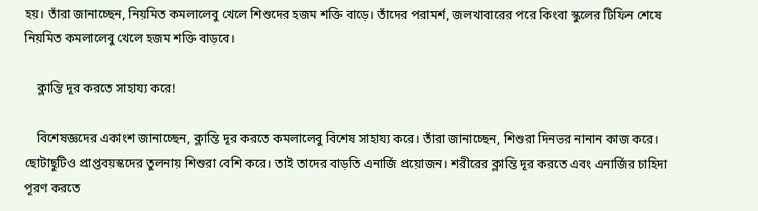হয়। তাঁরা জানাচ্ছেন, নিয়মিত কমলালেবু খেলে শিশুদের হজম শক্তি বাড়ে। তাঁদের পরামর্শ, জলখাবারের পরে কিংবা স্কুলের টিফিন শেষে নিয়মিত কমলালেবু খেলে হজম শক্তি বাড়বে।

    ক্লান্তি দূর করতে সাহায্য করে!

    বিশেষজ্ঞদের একাংশ জানাচ্ছেন, ক্লান্তি দূর করতে কমলালেবু বিশেষ সাহায্য করে। তাঁরা জানাচ্ছেন, শিশুরা দিনভর নানান কাজ করে। ছোটাছুটিও প্রাপ্তবয়স্কদের তুলনায় শিশুরা বেশি করে। তাই তাদের বাড়তি এনার্জি প্রয়োজন। শরীরের ক্লান্তি দূর করতে এবং এনার্জির চাহিদা পূরণ করতে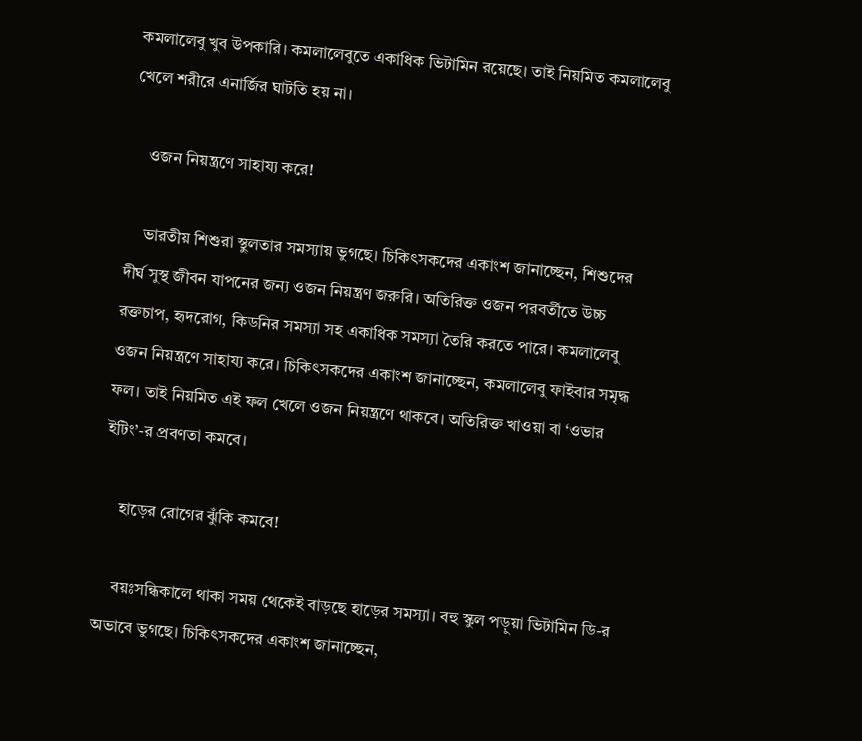কমলালেবু খুব উপকারি। কমলালেবুতে একাধিক ভিটামিন রয়েছে। তাই নিয়মিত কমলালেবু খেলে শরীরে এনার্জির ঘাটতি হয় না।

    ওজন নিয়ন্ত্রণে সাহায্য করে!

    ভারতীয় শিশুরা স্থুলতার সমস্যায় ভুগছে। চিকিৎসকদের একাংশ জানাচ্ছেন, শিশুদের দীর্ঘ সুস্থ জীবন যাপনের জন্য ওজন নিয়ন্ত্রণ জরুরি। অতিরিক্ত ওজন পরবর্তীতে উচ্চ রক্তচাপ, হৃদরোগ, কিডনির সমস্যা সহ একাধিক সমস্যা তৈরি করতে পারে। কমলালেবু ওজন নিয়ন্ত্রণে সাহায্য করে। চিকিৎসকদের একাংশ জানাচ্ছেন, কমলালেবু ফাইবার সমৃদ্ধ ফল। তাই নিয়মিত এই ফল খেলে ওজন নিয়ন্ত্রণে থাকবে। অতিরিক্ত খাওয়া বা ‘ওভার ইটিং’-র প্রবণতা কমবে।

    হাড়ের রোগের ঝুঁকি কমবে!

    বয়ঃসন্ধিকালে থাকা সময় থেকেই বাড়ছে হাড়ের সমস্যা। বহু স্কুল পড়ুয়া ভিটামিন ডি-র অভাবে ভুগছে। চিকিৎসকদের একাংশ জানাচ্ছেন,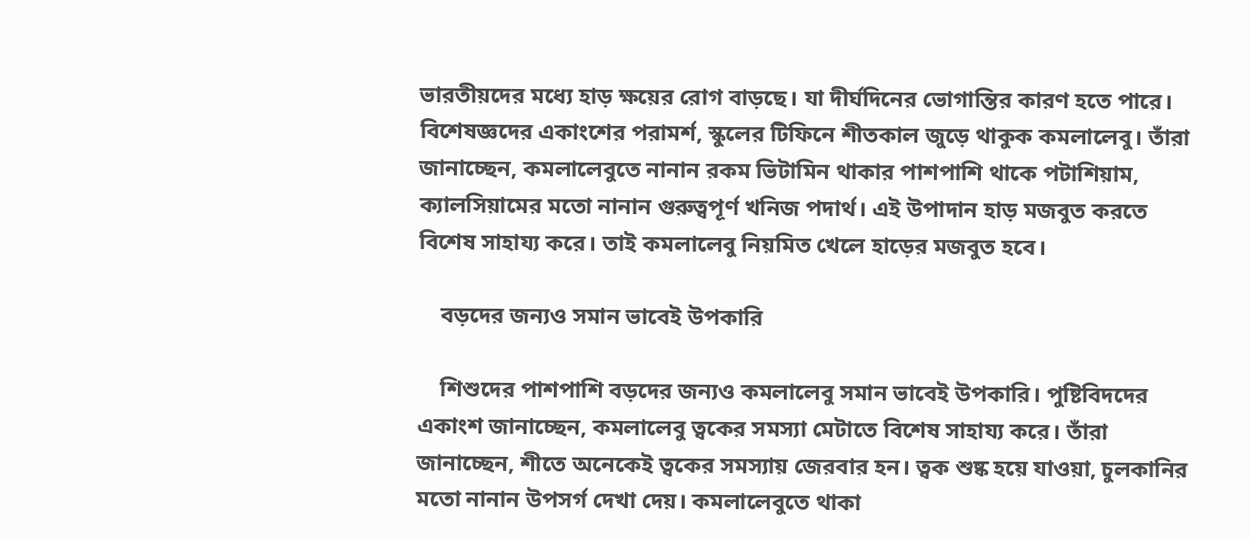ভারতীয়দের মধ্যে হাড় ক্ষয়ের রোগ বাড়ছে। যা দীর্ঘদিনের ভোগান্তির কারণ হতে পারে। বিশেষজ্ঞদের একাংশের পরামর্শ, স্কুলের টিফিনে শীতকাল জুড়ে থাকুক কমলালেবু। তাঁরা জানাচ্ছেন, কমলালেবুতে নানান রকম ভিটামিন থাকার পাশপাশি থাকে পটাশিয়াম, ক্যালসিয়ামের মতো নানান গুরুত্বপূর্ণ খনিজ পদার্থ। এই উপাদান হাড় মজবুত করতে বিশেষ সাহায্য করে। তাই কমলালেবু নিয়মিত খেলে হাড়ের মজবুত হবে।

    বড়দের জন্যও সমান ভাবেই উপকারি

    শিশুদের পাশপাশি বড়দের জন্যও কমলালেবু সমান ভাবেই উপকারি। পুষ্টিবিদদের একাংশ জানাচ্ছেন, কমলালেবু ত্বকের সমস্যা মেটাতে বিশেষ সাহায্য করে। তাঁরা জানাচ্ছেন, শীতে অনেকেই ত্বকের সমস্যায় জেরবার হন। ত্বক শুষ্ক হয়ে যাওয়া, চুলকানির মতো নানান উপসর্গ দেখা দেয়। কমলালেবুতে থাকা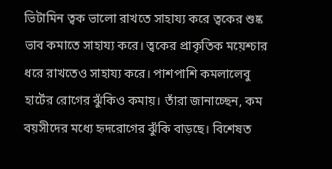ভিটামিন ত্বক ভালো রাখতে সাহায্য করে ত্বকের শুষ্ক ভাব কমাতে সাহায্য করে। ত্বকের প্রাকৃতিক ময়েশ্চার ধরে রাখতেও সাহায্য করে। পাশপাশি কমলালেবু হার্টের রোগের ঝুঁকিও কমায়। তাঁরা জানাচ্ছেন, কম বয়সীদের মধ্যে হৃদরোগের ঝুঁকি বাড়ছে। বিশেষত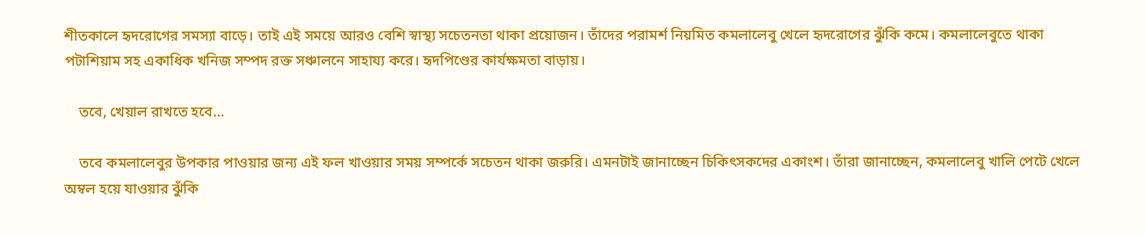শীতকালে হৃদরোগের সমস্যা বাড়ে। তাই এই সময়ে আরও বেশি স্বাস্থ্য সচেতনতা থাকা প্রয়োজন। তাঁদের পরামর্শ নিয়মিত কমলালেবু খেলে হৃদরোগের ঝুঁকি কমে। কমলালেবুতে থাকা পটাশিয়াম সহ একাধিক খনিজ সম্পদ রক্ত সঞ্চালনে সাহায্য করে। হৃদপিণ্ডের কার্যক্ষমতা বাড়ায়।

    তবে, খেয়াল রাখতে হবে…

    তবে কমলালেবুর উপকার পাওয়ার জন্য এই ফল খাওয়ার সময় সম্পর্কে সচেতন থাকা জরুরি। এমনটাই জানাচ্ছেন চিকিৎসকদের একাংশ। তাঁরা জানাচ্ছেন, কমলালেবু খালি পেটে খেলে অম্বল হয়ে যাওয়ার ঝুঁকি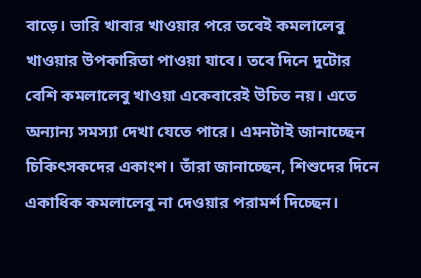বাড়ে। ভারি খাবার খাওয়ার পরে তবেই কমলালেবু খাওয়ার উপকারিতা পাওয়া যাবে। তবে দিনে দুটোর বেশি কমলালেবু খাওয়া একেবারেই উচিত নয়। এতে অন্যান্য সমস্যা দেখা যেতে পারে। এমনটাই জানাচ্ছেন চিকিৎসকদের একাংশ। তাঁরা জানাচ্ছেন, শিশুদের দিনে একাধিক কমলালেবু না দেওয়ার পরামর্শ দিচ্ছেন‌।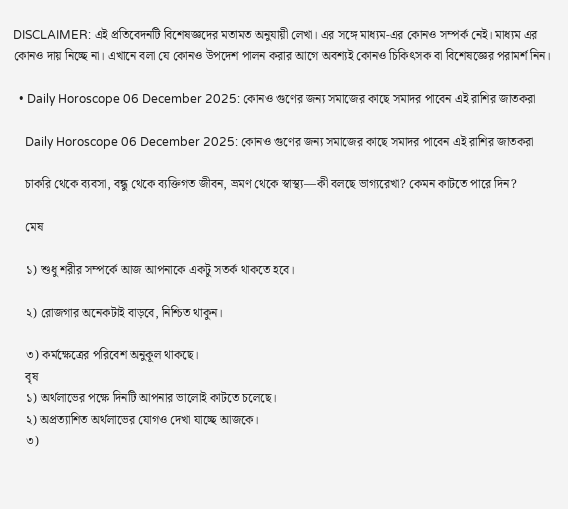DISCLAIMER: এই প্রতিবেদনটি বিশেষজ্ঞদের মতামত অনুযায়ী লেখা। এর সঙ্গে মাধ্যম-এর কোনও সম্পর্ক নেই। মাধ্যম এর কোনও দায় নিচ্ছে না। এখানে বলা যে কোনও উপদেশ পালন করার আগে অবশ্যই কোনও চিকিৎসক বা বিশেষজ্ঞের পরামর্শ নিন।

  • Daily Horoscope 06 December 2025: কোনও গুণের জন্য সমাজের কাছে সমাদর পাবেন এই রাশির জাতকরা

    Daily Horoscope 06 December 2025: কোনও গুণের জন্য সমাজের কাছে সমাদর পাবেন এই রাশির জাতকরা

    চাকরি থেকে ব্যবসা, বন্ধু থেকে ব্যক্তিগত জীবন, ভ্রমণ থেকে স্বাস্থ্য—কী বলছে ভাগ্যরেখা? কেমন কাটতে পারে দিন?

    মেষ

    ১) শুধু শরীর সম্পর্কে আজ আপনাকে একটু সতর্ক থাকতে হবে।

    ২) রোজগার অনেকটাই বাড়বে, নিশ্চিত থাকুন।

    ৩) কর্মক্ষেত্রের পরিবেশ অনুকূল থাকছে।
    বৃষ
    ১) অর্থলাভের পক্ষে দিনটি আপনার ভালোই কাটতে চলেছে।
    ২) অপ্রত্যাশিত অর্থলাভের যোগও দেখা যাচ্ছে আজকে।
    ৩)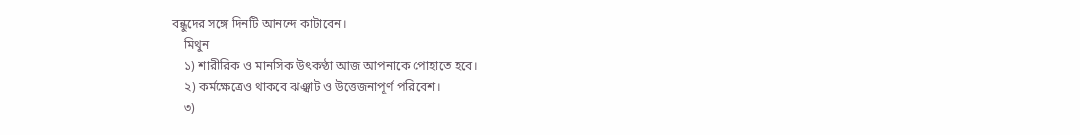বন্ধুদের সঙ্গে দিনটি আনন্দে কাটাবেন।
    মিথুন
    ১) শারীরিক ও মানসিক উৎকণ্ঠা আজ আপনাকে পোহাতে হবে।
    ২) কর্মক্ষেত্রেও থাকবে ঝঞ্ঝাট ও উত্তেজনাপূর্ণ পরিবেশ।
    ৩)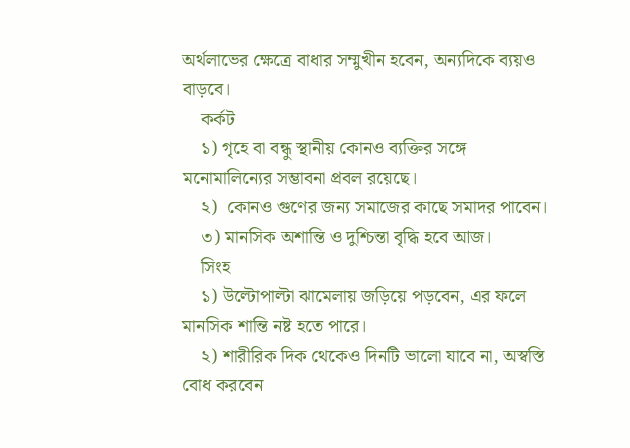অর্থলাভের ক্ষেত্রে বাধার সম্মুখীন হবেন, অন্যদিকে ব্যয়ও বাড়বে।
    কর্কট
    ১) গৃহে বা বন্ধু স্থানীয় কোনও ব্যক্তির সঙ্গে মনোমালিন্যের সম্ভাবনা প্রবল রয়েছে।
    ২)  কোনও গুণের জন্য সমাজের কাছে সমাদর পাবেন।
    ৩) মানসিক অশান্তি ও দুশ্চিন্তা বৃদ্ধি হবে আজ।
    সিংহ
    ১) উল্টোপাল্টা ঝামেলায় জড়িয়ে পড়বেন, এর ফলে মানসিক শান্তি নষ্ট হতে পারে।
    ২) শারীরিক দিক থেকেও দিনটি ভালো যাবে না, অস্বস্তি বোধ করবেন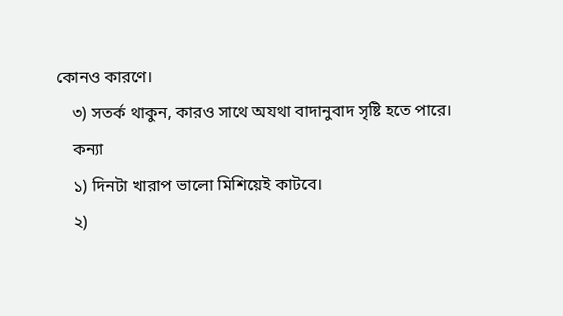কোনও কারণে।
    ৩) সতর্ক থাকুন, কারও সাথে অযথা বাদানুবাদ সৃষ্টি হতে পারে।
    কন্যা
    ১) দিনটা খারাপ ভালো মিশিয়েই কাটবে।
    ২)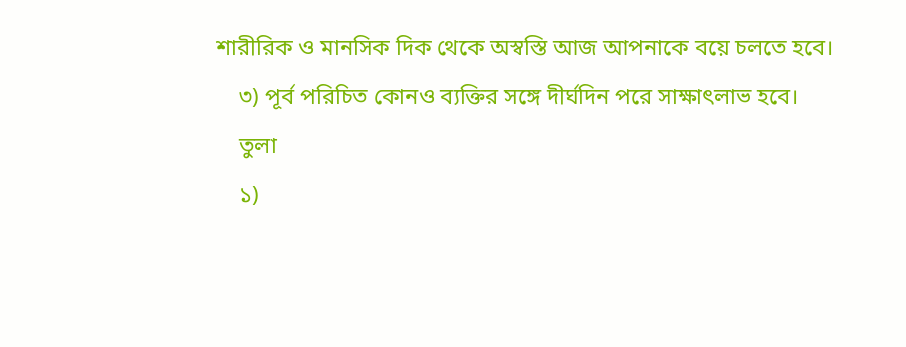শারীরিক ও মানসিক দিক থেকে অস্বস্তি আজ আপনাকে বয়ে চলতে হবে।
    ৩) পূর্ব পরিচিত কোনও ব্যক্তির সঙ্গে দীর্ঘদিন পরে সাক্ষাৎলাভ হবে।
    তুলা
    ১)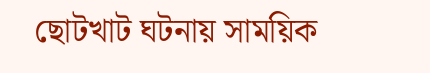ছোটখাট ঘটনায় সাময়িক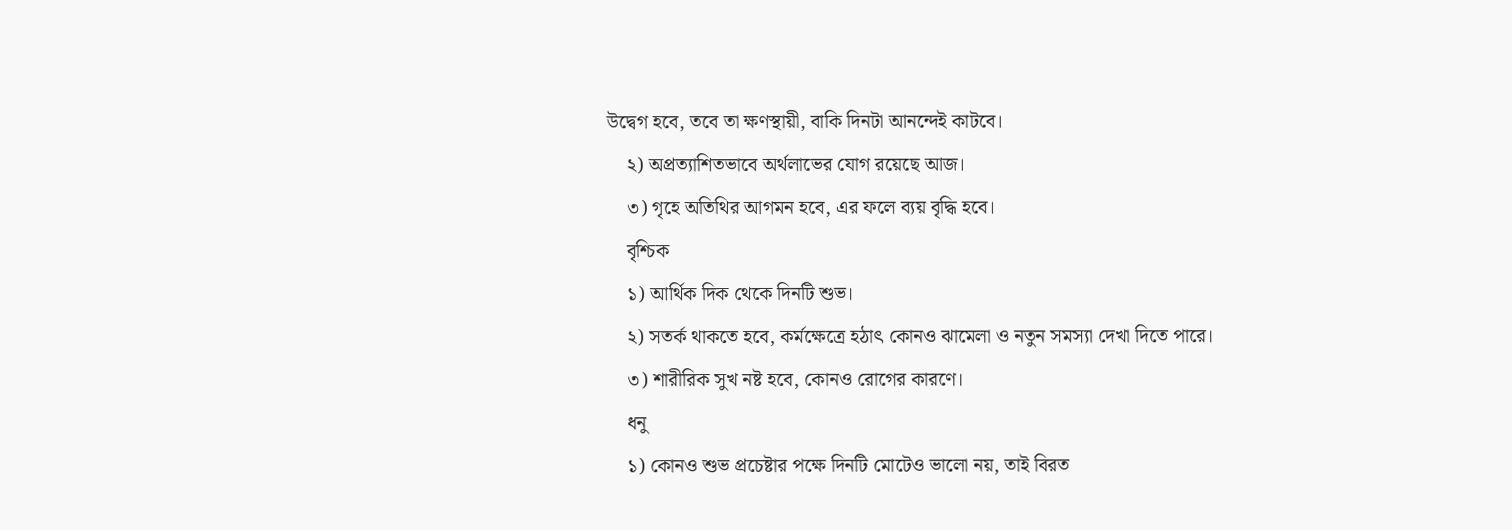উদ্বেগ হবে, তবে তা ক্ষণস্থায়ী, বাকি দিনটা আনন্দেই কাটবে।
    ২) অপ্রত্যাশিতভাবে অর্থলাভের যোগ রয়েছে আজ।
    ৩) গৃহে অতিথির আগমন হবে, এর ফলে ব্যয় বৃদ্ধি হবে।
    বৃশ্চিক
    ১) আর্থিক দিক থেকে দিনটি শুভ।
    ২) সতর্ক থাকতে হবে, কর্মক্ষেত্রে হঠাৎ কোনও ঝামেলা ও নতুন সমস্যা দেখা দিতে পারে।
    ৩) শারীরিক সুখ নষ্ট হবে, কোনও রোগের কারণে।
    ধনু
    ১) কোনও শুভ প্রচেষ্টার পক্ষে দিনটি মোটেও ভালো নয়, তাই বিরত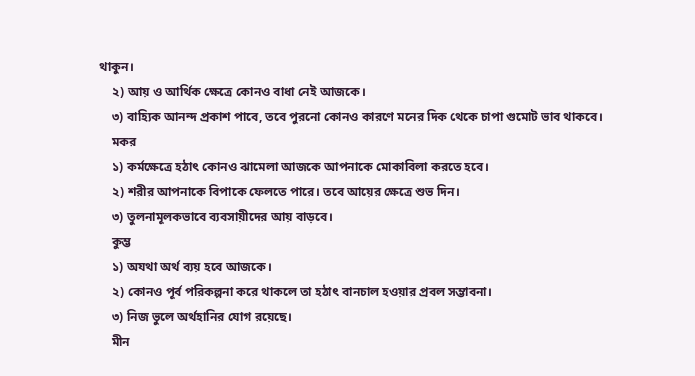থাকুন।
    ২) আয় ও আর্থিক ক্ষেত্রে কোনও বাধা নেই আজকে।
    ৩) বাহ্যিক আনন্দ প্রকাশ পাবে, তবে পুরনো কোনও কারণে মনের দিক থেকে চাপা গুমোট ভাব থাকবে।
    মকর
    ১) কর্মক্ষেত্রে হঠাৎ কোনও ঝামেলা আজকে আপনাকে মোকাবিলা করতে হবে।
    ২) শরীর আপনাকে বিপাকে ফেলতে পারে। তবে আয়ের ক্ষেত্রে শুভ দিন।
    ৩) তুলনামূলকভাবে ব্যবসায়ীদের আয় বাড়বে।
    কুম্ভ
    ১) অযথা অর্থ ব্যয় হবে আজকে।
    ২) কোনও পূর্ব পরিকল্পনা করে থাকলে তা হঠাৎ বানচাল হওয়ার প্রবল সম্ভাবনা।
    ৩) নিজ ভুলে অর্থহানির যোগ রয়েছে।
    মীন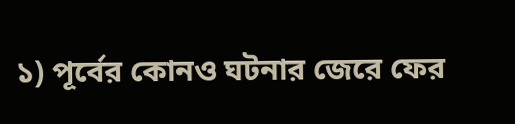১) পূর্বের কোনও ঘটনার জেরে ফের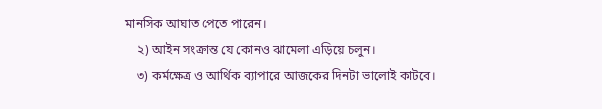মানসিক আঘাত পেতে পারেন।
    ২) আইন সংক্রান্ত যে কোনও ঝামেলা এড়িয়ে চলুন।
    ৩) কর্মক্ষেত্র ও আর্থিক ব্যাপারে আজকের দিনটা ভালোই কাটবে।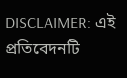DISCLAIMER: এই প্রতিবেদনটি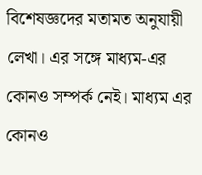বিশেষজ্ঞদের মতামত অনুযায়ী লেখা। এর সঙ্গে মাধ্যম-এর কোনও সম্পর্ক নেই। মাধ্যম এর কোনও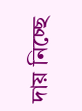দায় নিচ্ছে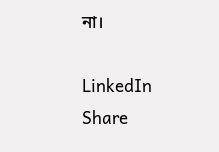না।

LinkedIn
Share